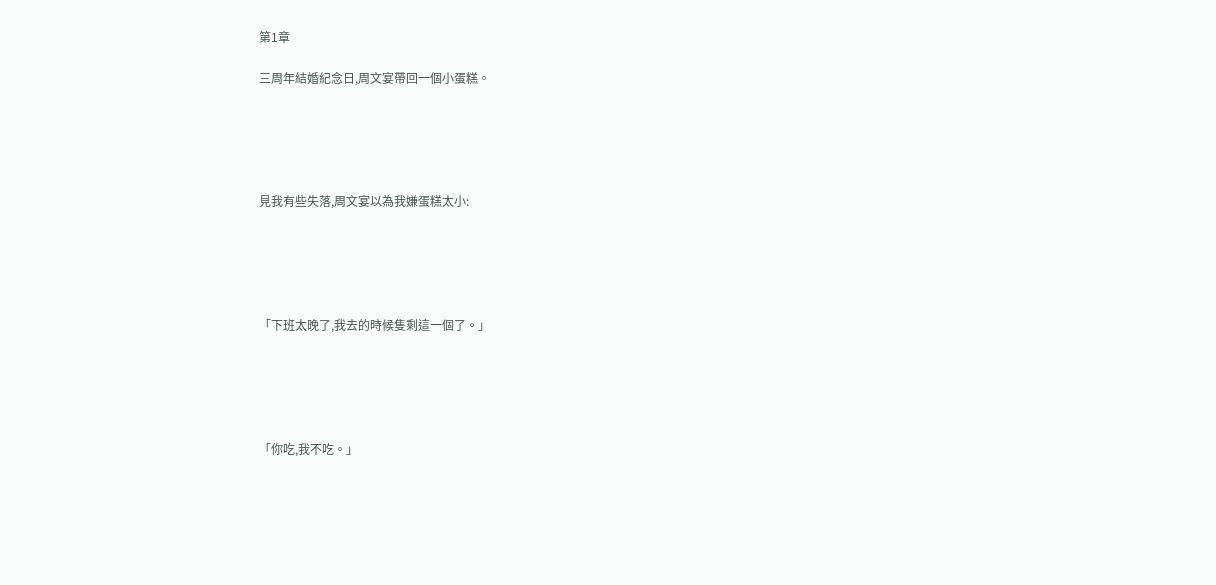第1章

三周年結婚紀念日,周文宴帶回一個小蛋糕。





見我有些失落,周文宴以為我嫌蛋糕太小:





「下班太晚了,我去的時候隻剩這一個了。」





「你吃,我不吃。」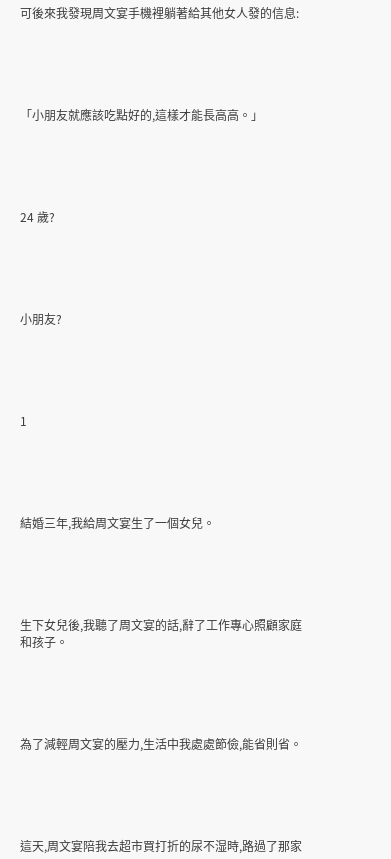可後來我發現周文宴手機裡躺著給其他女人發的信息:





「小朋友就應該吃點好的,這樣才能長高高。」





24 歲?





小朋友?





1





結婚三年,我給周文宴生了一個女兒。





生下女兒後,我聽了周文宴的話,辭了工作專心照顧家庭和孩子。





為了減輕周文宴的壓力,生活中我處處節儉,能省則省。





這天,周文宴陪我去超市買打折的尿不湿時,路過了那家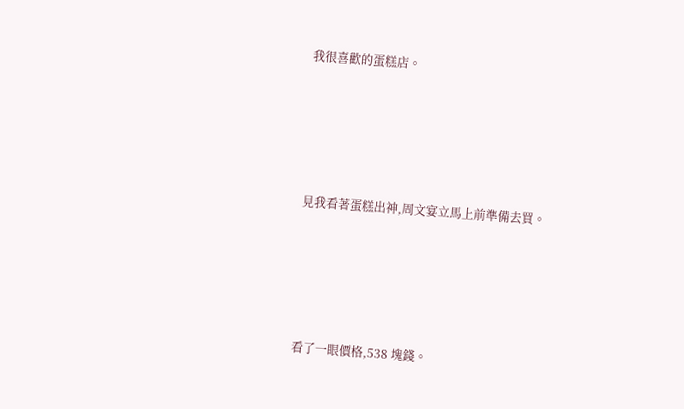我很喜歡的蛋糕店。





見我看著蛋糕出神,周文宴立馬上前準備去買。





看了一眼價格,538 塊錢。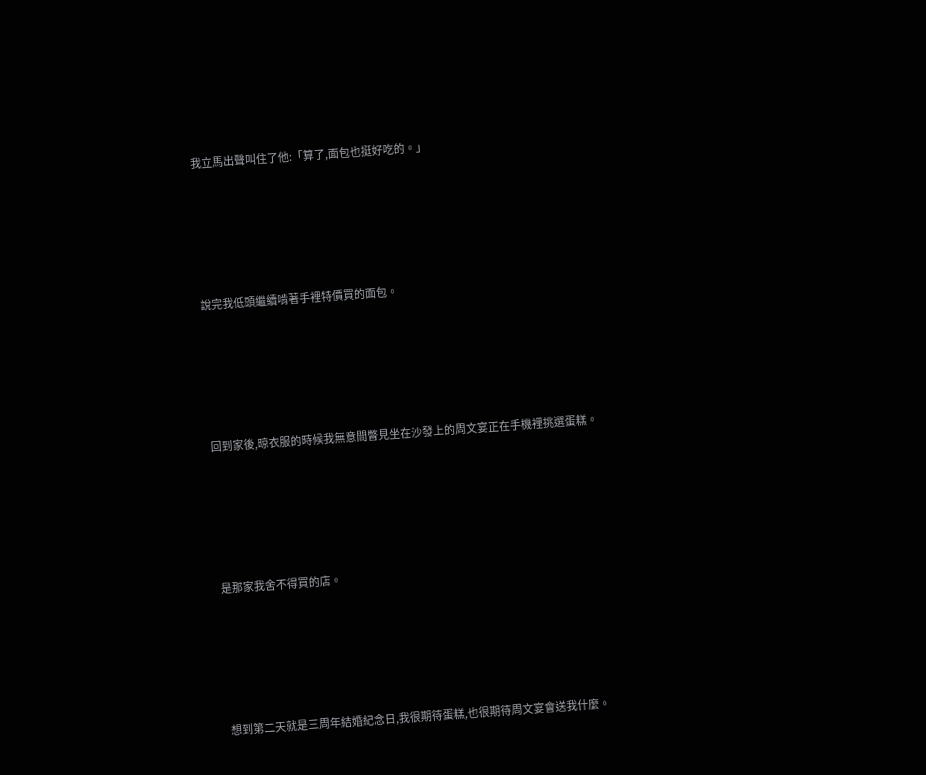我立馬出聲叫住了他:「算了,面包也挺好吃的。」





說完我低頭繼續啃著手裡特價買的面包。





回到家後,晾衣服的時候我無意間瞥見坐在沙發上的周文宴正在手機裡挑選蛋糕。





是那家我舍不得買的店。





想到第二天就是三周年結婚紀念日,我很期待蛋糕,也很期待周文宴會送我什麼。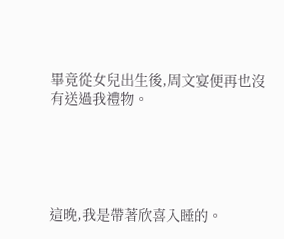畢竟從女兒出生後,周文宴便再也沒有送過我禮物。





這晚,我是帶著欣喜入睡的。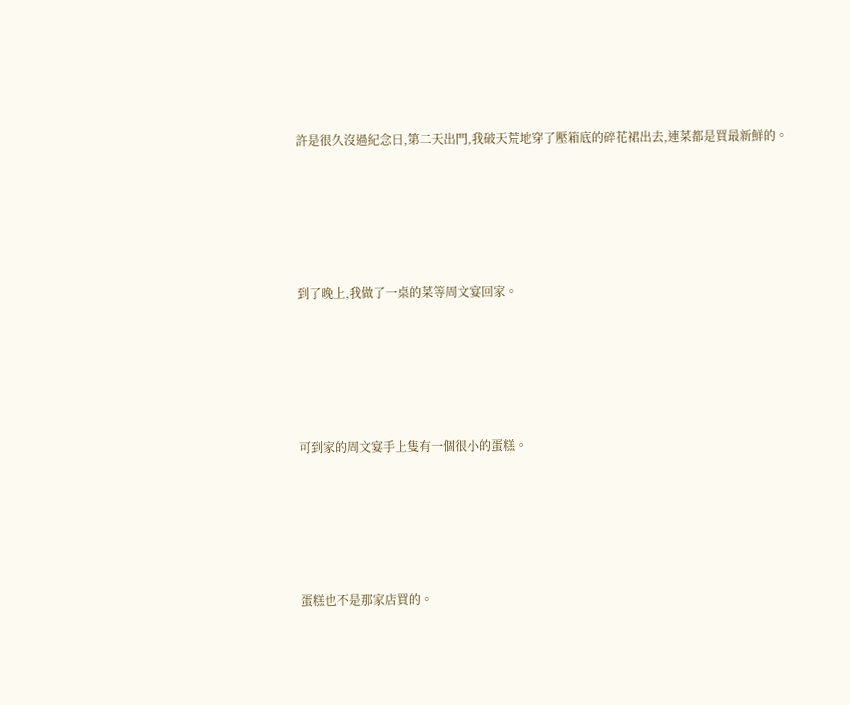許是很久沒過紀念日,第二天出門,我破天荒地穿了壓箱底的碎花裙出去,連菜都是買最新鮮的。





到了晚上,我做了一桌的菜等周文宴回家。





可到家的周文宴手上隻有一個很小的蛋糕。





蛋糕也不是那家店買的。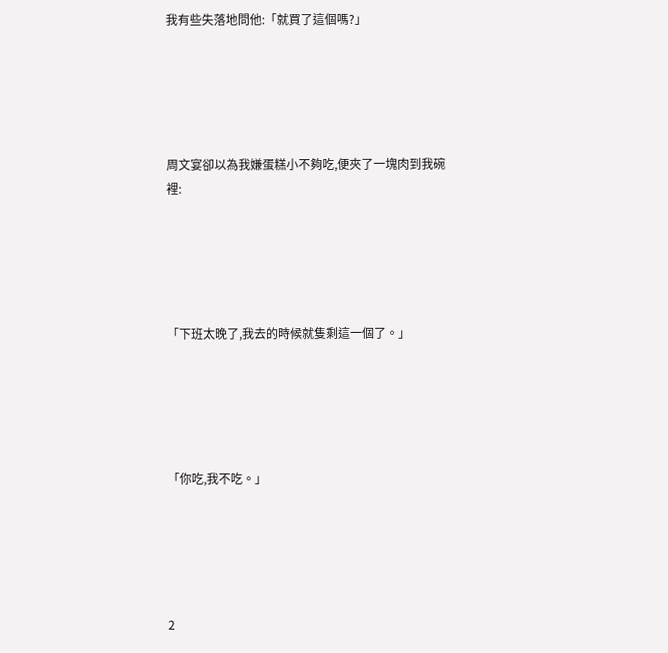我有些失落地問他:「就買了這個嗎?」





周文宴卻以為我嫌蛋糕小不夠吃,便夾了一塊肉到我碗裡:





「下班太晚了,我去的時候就隻剩這一個了。」





「你吃,我不吃。」





2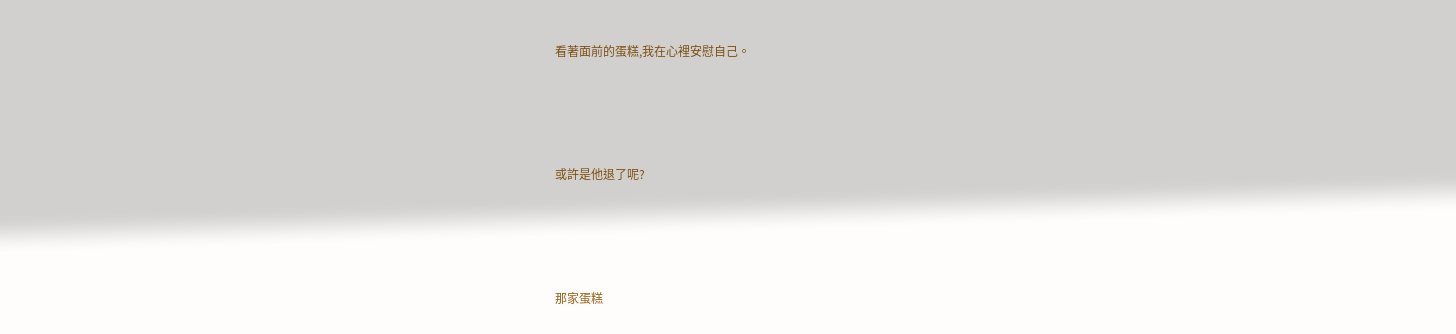看著面前的蛋糕,我在心裡安慰自己。





或許是他退了呢?





那家蛋糕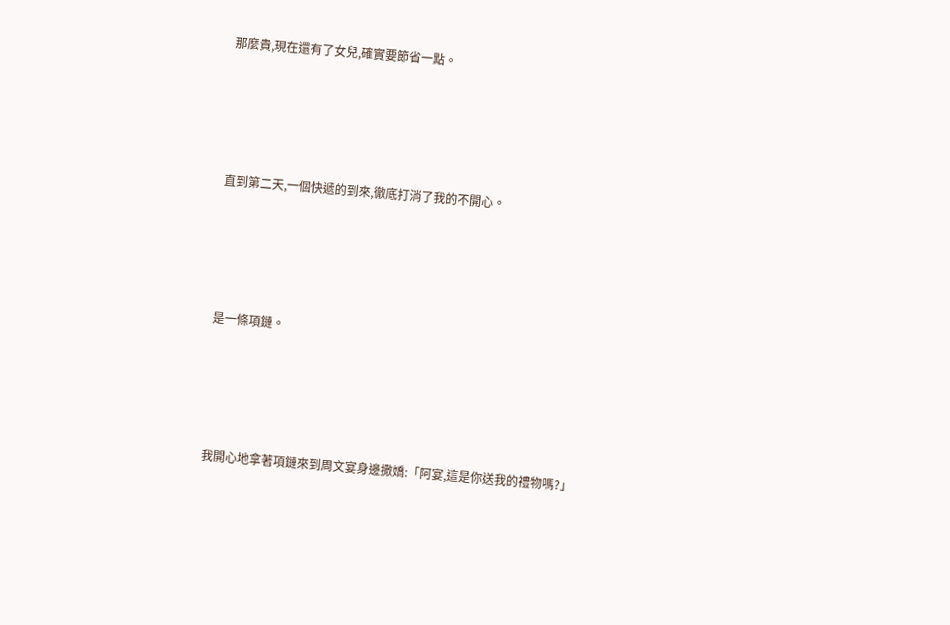那麼貴,現在還有了女兒,確實要節省一點。





直到第二天,一個快遞的到來,徹底打消了我的不開心。





是一條項鏈。





我開心地拿著項鏈來到周文宴身邊撒嬌:「阿宴,這是你送我的禮物嗎?」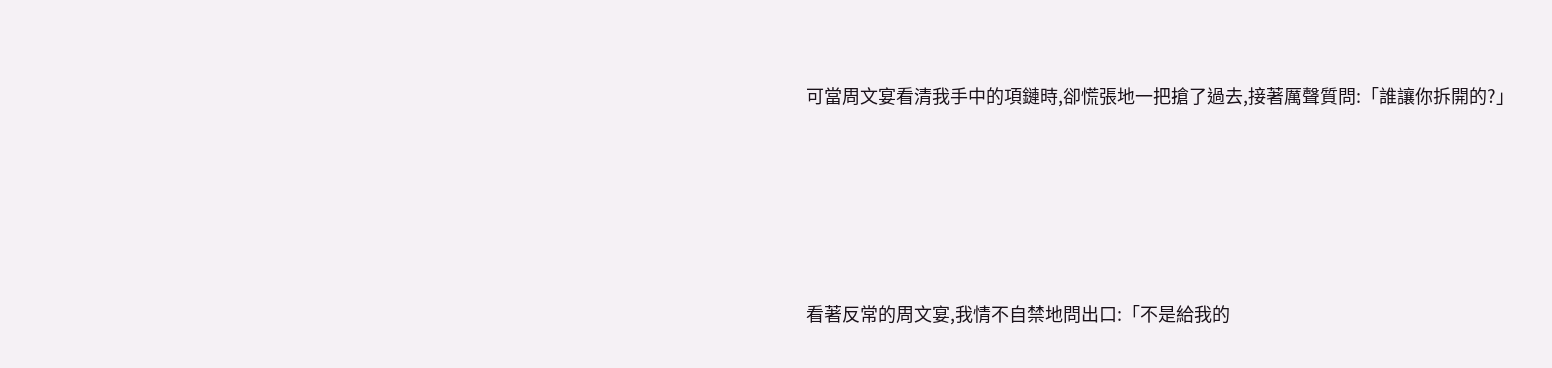可當周文宴看清我手中的項鏈時,卻慌張地一把搶了過去,接著厲聲質問:「誰讓你拆開的?」





看著反常的周文宴,我情不自禁地問出口:「不是給我的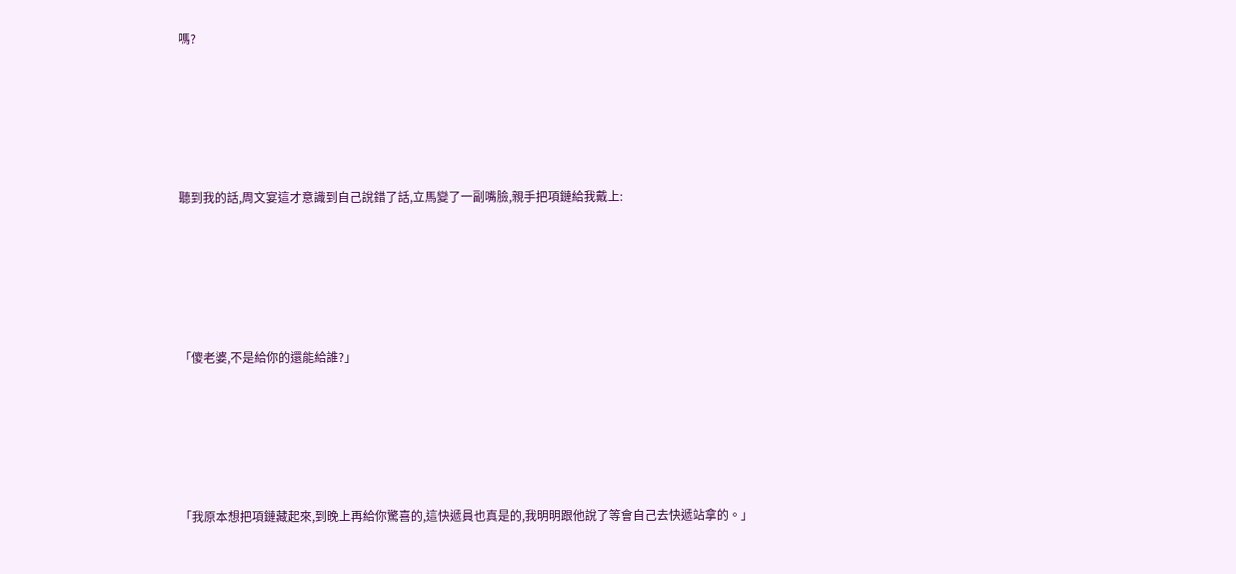嗎?





聽到我的話,周文宴這才意識到自己說錯了話,立馬變了一副嘴臉,親手把項鏈給我戴上:





「傻老婆,不是給你的還能給誰?」





「我原本想把項鏈藏起來,到晚上再給你驚喜的,這快遞員也真是的,我明明跟他說了等會自己去快遞站拿的。」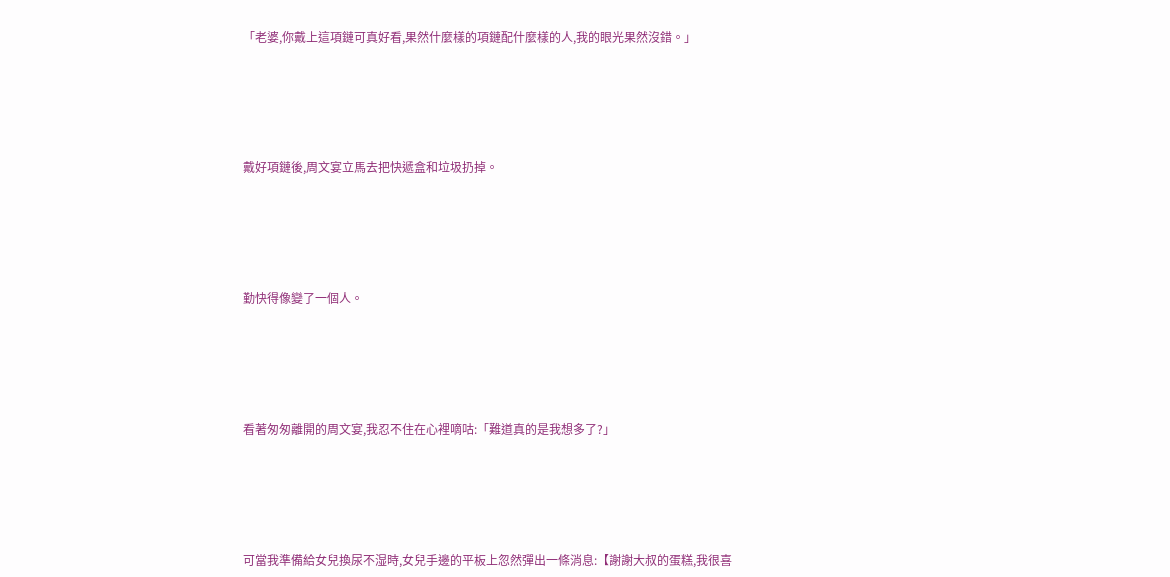「老婆,你戴上這項鏈可真好看,果然什麼樣的項鏈配什麼樣的人,我的眼光果然沒錯。」





戴好項鏈後,周文宴立馬去把快遞盒和垃圾扔掉。





勤快得像變了一個人。





看著匆匆離開的周文宴,我忍不住在心裡嘀咕:「難道真的是我想多了?」





可當我準備給女兒換尿不湿時,女兒手邊的平板上忽然彈出一條消息:【謝謝大叔的蛋糕,我很喜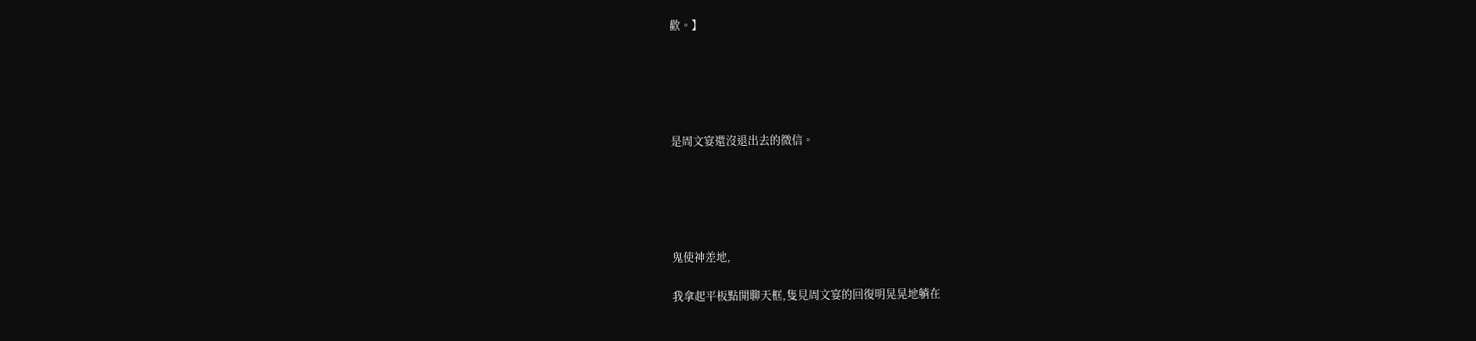歡。】





是周文宴還沒退出去的微信。





鬼使神差地,

我拿起平板點開聊天框,隻見周文宴的回復明晃晃地躺在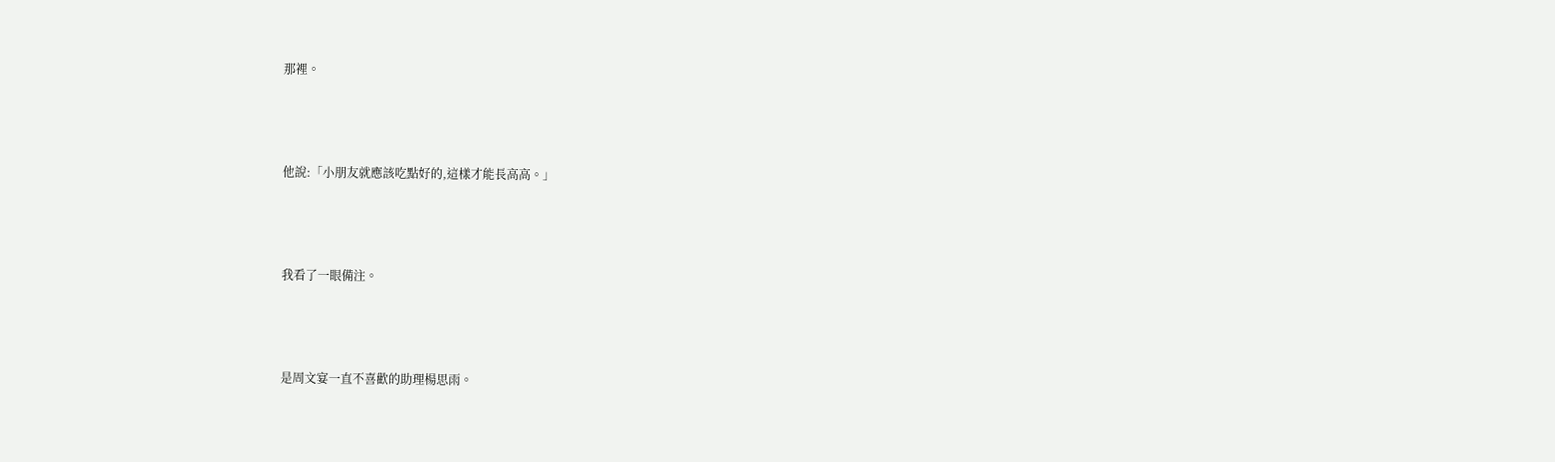那裡。





他說:「小朋友就應該吃點好的,這樣才能長高高。」





我看了一眼備注。





是周文宴一直不喜歡的助理楊思雨。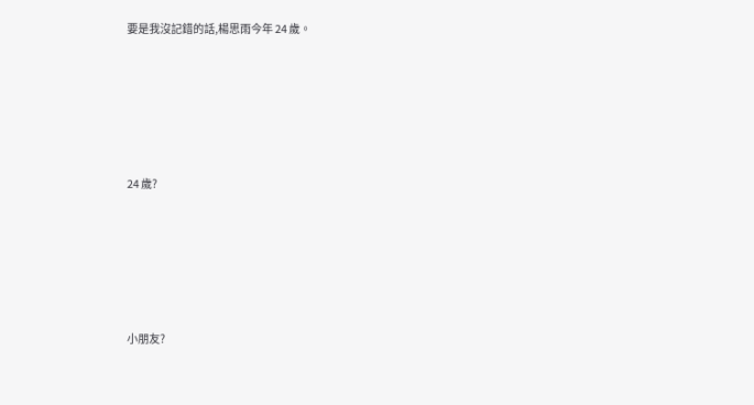要是我沒記錯的話,楊思雨今年 24 歲。





24 歲?





小朋友?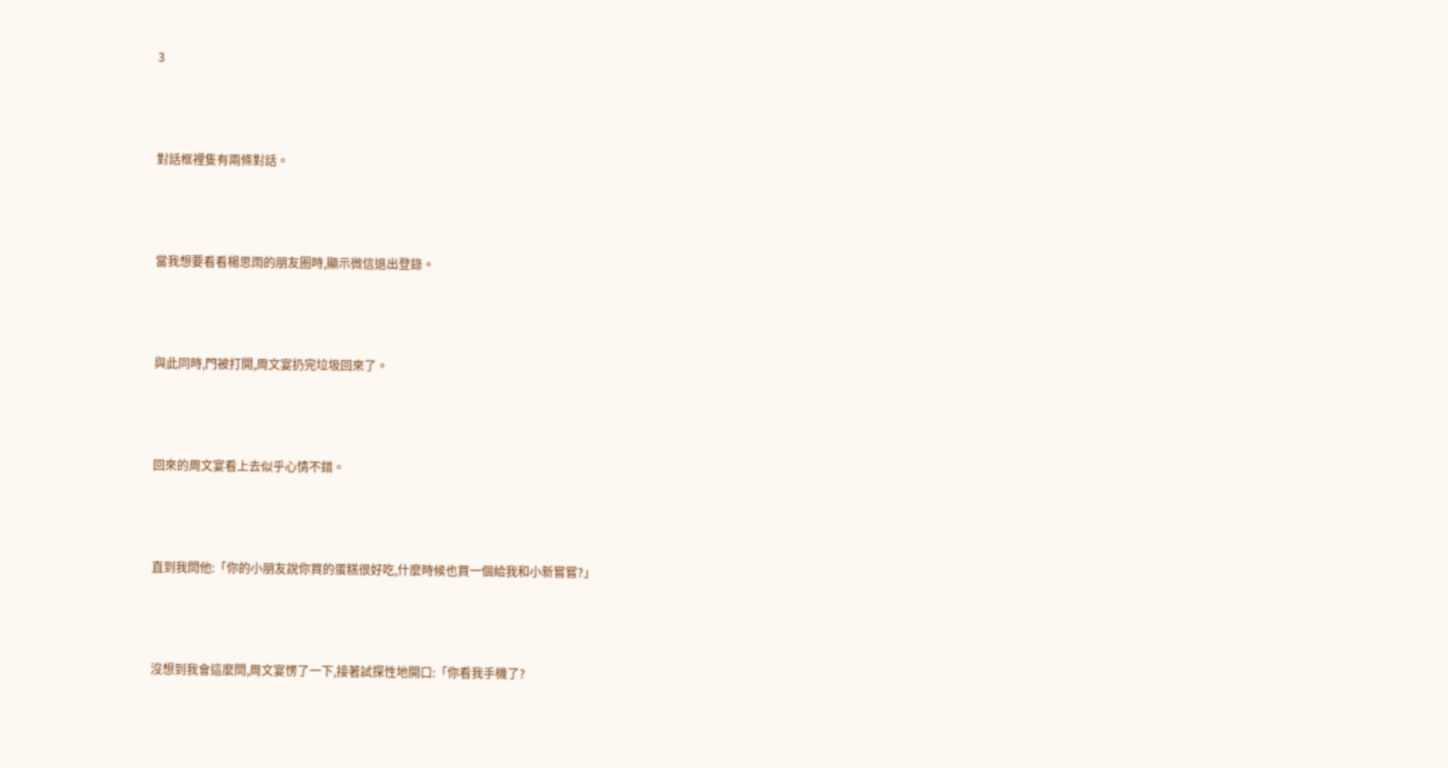3





對話框裡隻有兩條對話。





當我想要看看楊思雨的朋友圈時,顯示微信退出登錄。





與此同時,門被打開,周文宴扔完垃圾回來了。





回來的周文宴看上去似乎心情不錯。





直到我問他:「你的小朋友說你買的蛋糕很好吃,什麼時候也買一個給我和小新嘗嘗?」





沒想到我會這麼問,周文宴愣了一下,接著試探性地開口:「你看我手機了?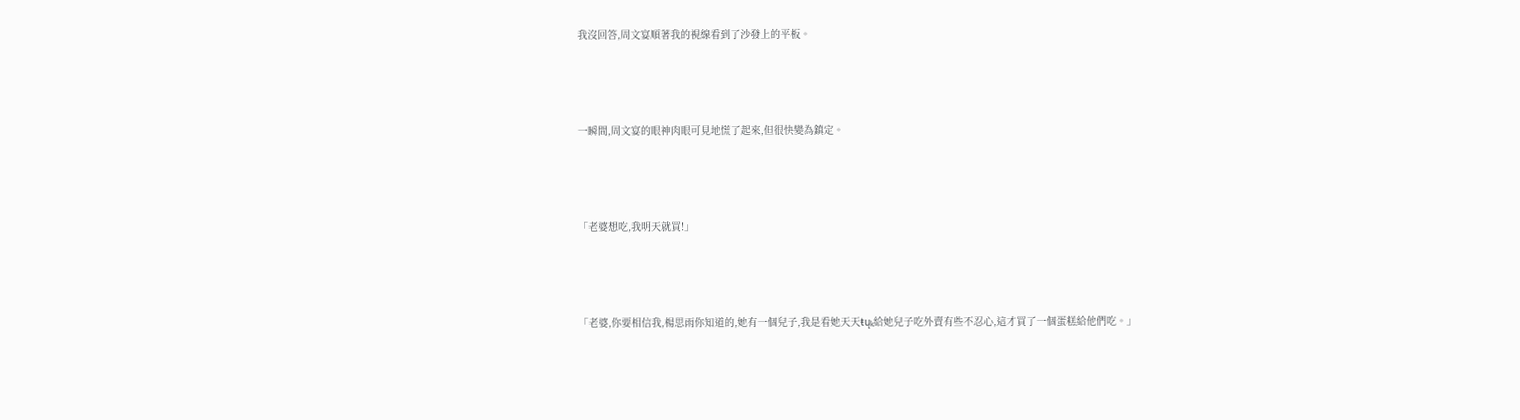我沒回答,周文宴順著我的視線看到了沙發上的平板。





一瞬間,周文宴的眼神肉眼可見地慌了起來,但很快變為鎮定。





「老婆想吃,我明天就買!」





「老婆,你要相信我,楊思雨你知道的,她有一個兒子,我是看她天天ŧųₖ給她兒子吃外賣有些不忍心,這才買了一個蛋糕給他們吃。」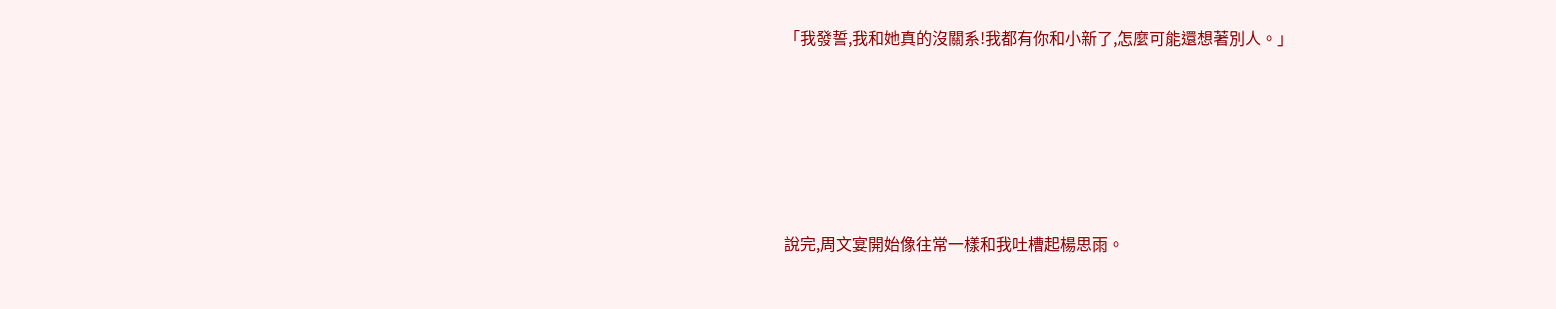「我發誓,我和她真的沒關系!我都有你和小新了,怎麼可能還想著別人。」





說完,周文宴開始像往常一樣和我吐槽起楊思雨。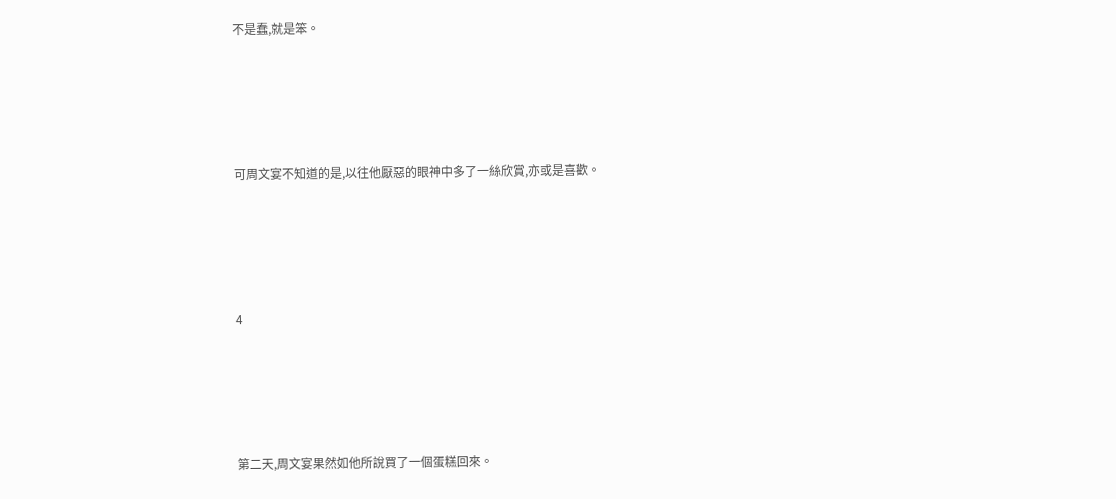不是蠢,就是笨。





可周文宴不知道的是,以往他厭惡的眼神中多了一絲欣賞,亦或是喜歡。





4





第二天,周文宴果然如他所說買了一個蛋糕回來。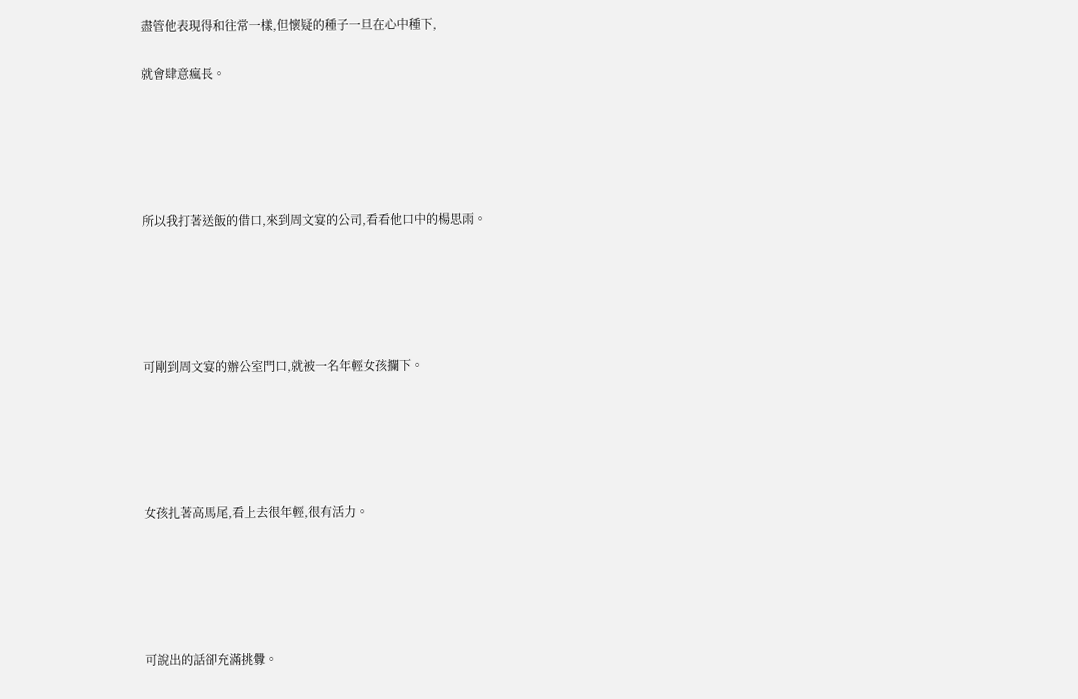盡管他表現得和往常一樣,但懷疑的種子一旦在心中種下,

就會肆意瘋長。





所以我打著送飯的借口,來到周文宴的公司,看看他口中的楊思雨。





可剛到周文宴的辦公室門口,就被一名年輕女孩攔下。





女孩扎著高馬尾,看上去很年輕,很有活力。





可說出的話卻充滿挑釁。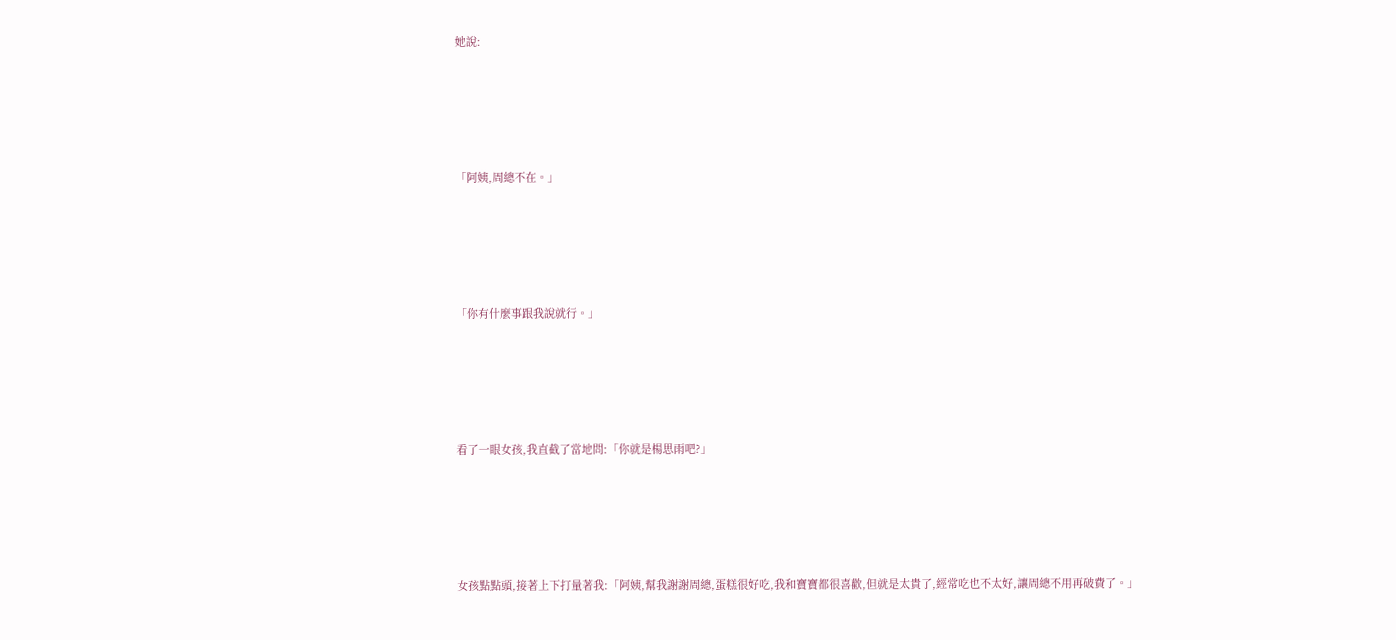她說:





「阿姨,周總不在。」





「你有什麼事跟我說就行。」





看了一眼女孩,我直截了當地問:「你就是楊思雨吧?」





女孩點點頭,接著上下打量著我:「阿姨,幫我謝謝周總,蛋糕很好吃,我和寶寶都很喜歡,但就是太貴了,經常吃也不太好,讓周總不用再破費了。」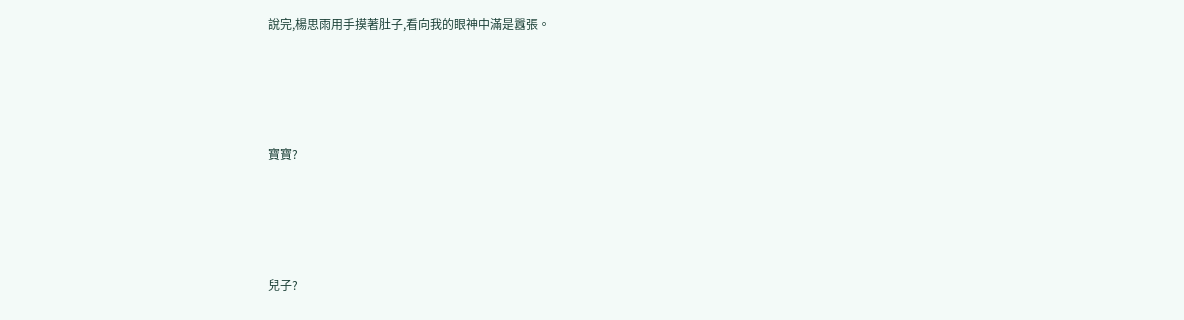說完,楊思雨用手摸著肚子,看向我的眼神中滿是囂張。





寶寶?





兒子?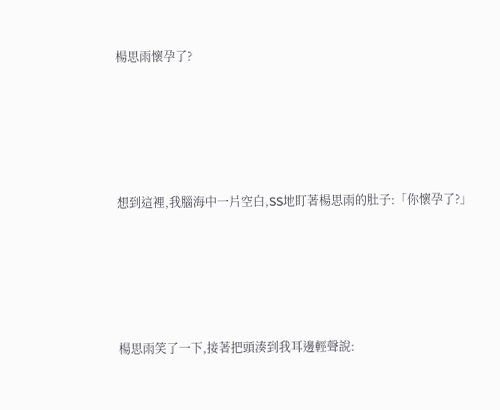楊思雨懷孕了?





想到這裡,我腦海中一片空白,SS地盯著楊思雨的肚子:「你懷孕了?」





楊思雨笑了一下,接著把頭湊到我耳邊輕聲說: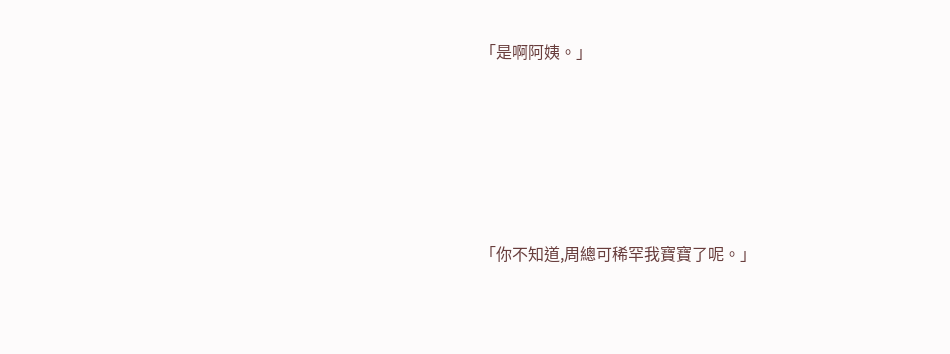「是啊阿姨。」





「你不知道,周總可稀罕我寶寶了呢。」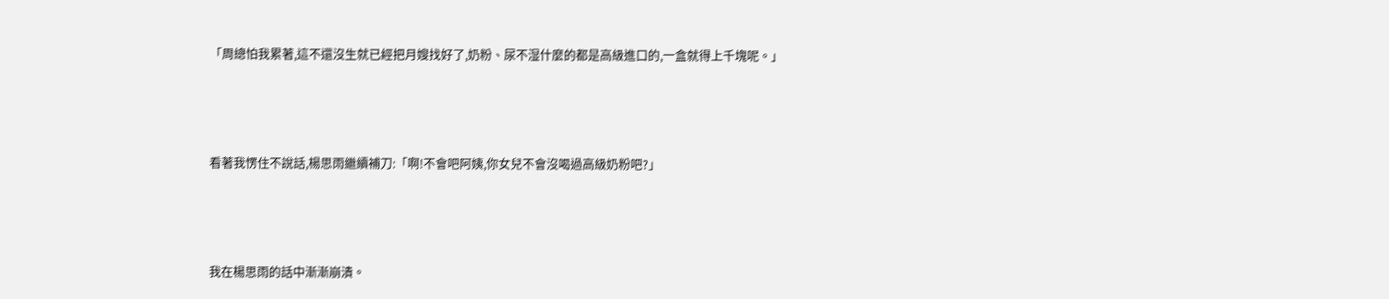「周總怕我累著,這不還沒生就已經把月嫂找好了,奶粉、尿不湿什麼的都是高級進口的,一盒就得上千塊呢。」





看著我愣住不說話,楊思雨繼續補刀:「啊!不會吧阿姨,你女兒不會沒喝過高級奶粉吧?」





我在楊思雨的話中漸漸崩潰。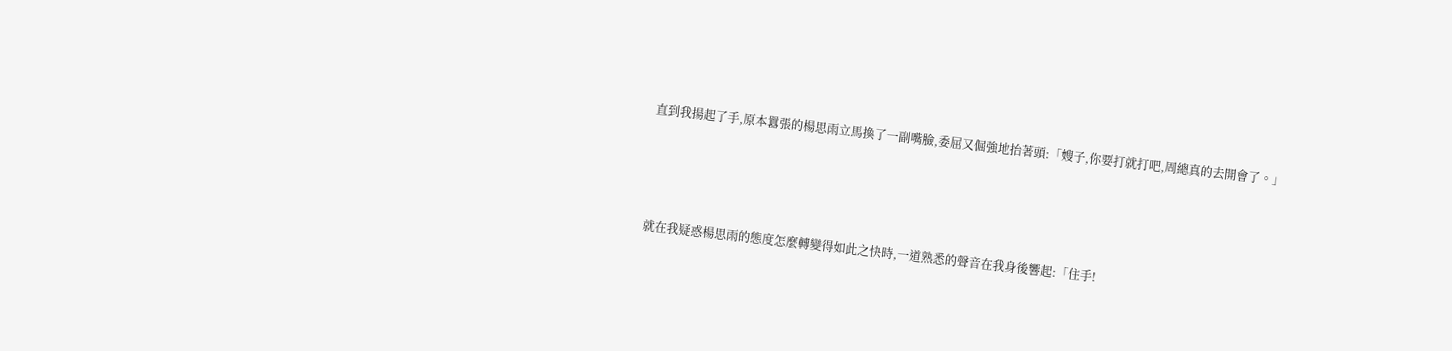直到我揚起了手,原本囂張的楊思雨立馬換了一副嘴臉,委屈又倔強地抬著頭:「嫂子,你要打就打吧,周總真的去開會了。」





就在我疑惑楊思雨的態度怎麼轉變得如此之快時,一道熟悉的聲音在我身後響起:「住手!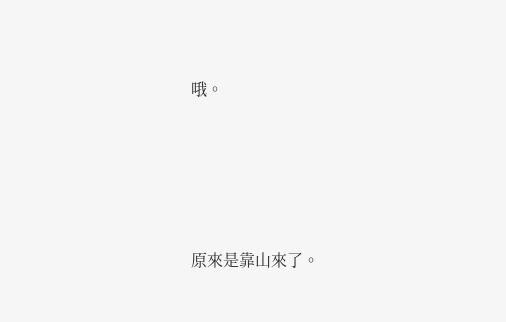哦。





原來是靠山來了。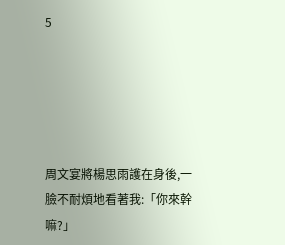5





周文宴將楊思雨護在身後,一臉不耐煩地看著我:「你來幹嘛?」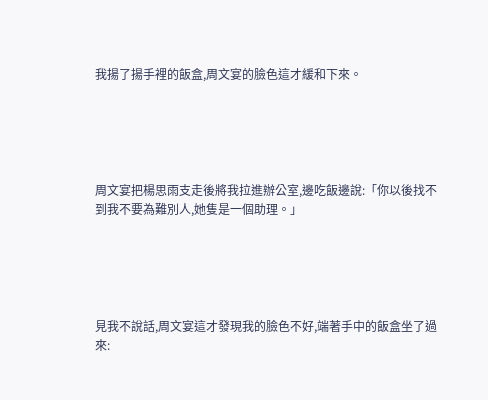我揚了揚手裡的飯盒,周文宴的臉色這才緩和下來。





周文宴把楊思雨支走後將我拉進辦公室,邊吃飯邊說:「你以後找不到我不要為難別人,她隻是一個助理。」





見我不說話,周文宴這才發現我的臉色不好,端著手中的飯盒坐了過來: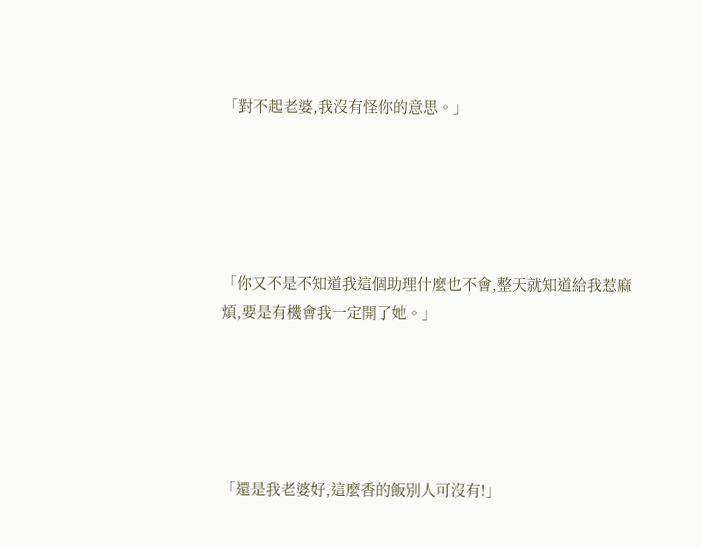「對不起老婆,我沒有怪你的意思。」





「你又不是不知道我這個助理什麼也不會,整天就知道給我惹麻煩,要是有機會我一定開了她。」





「還是我老婆好,這麼香的飯別人可沒有!」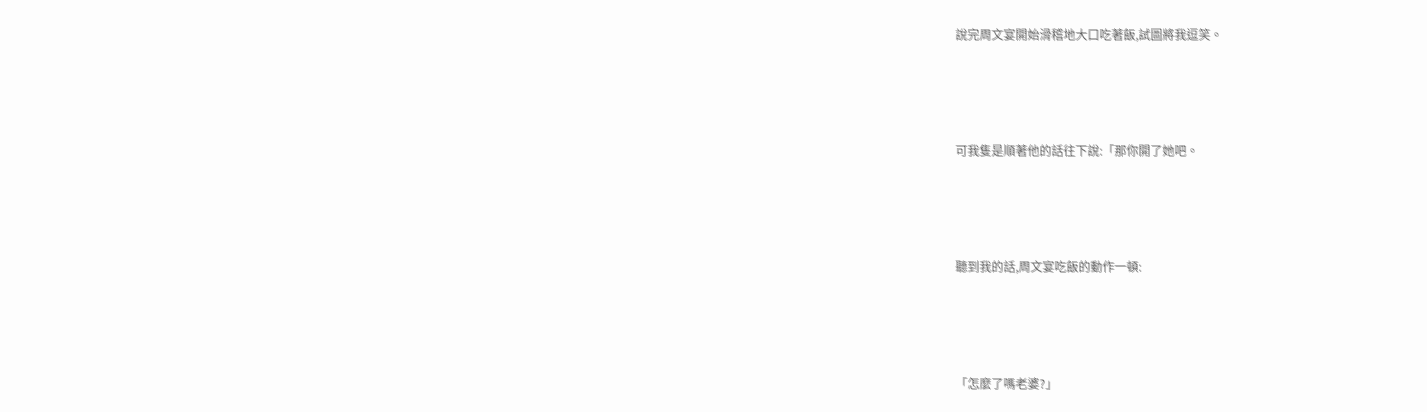說完周文宴開始滑稽地大口吃著飯,試圖將我逗笑。





可我隻是順著他的話往下說:「那你開了她吧。





聽到我的話,周文宴吃飯的動作一頓:





「怎麼了嗎老婆?」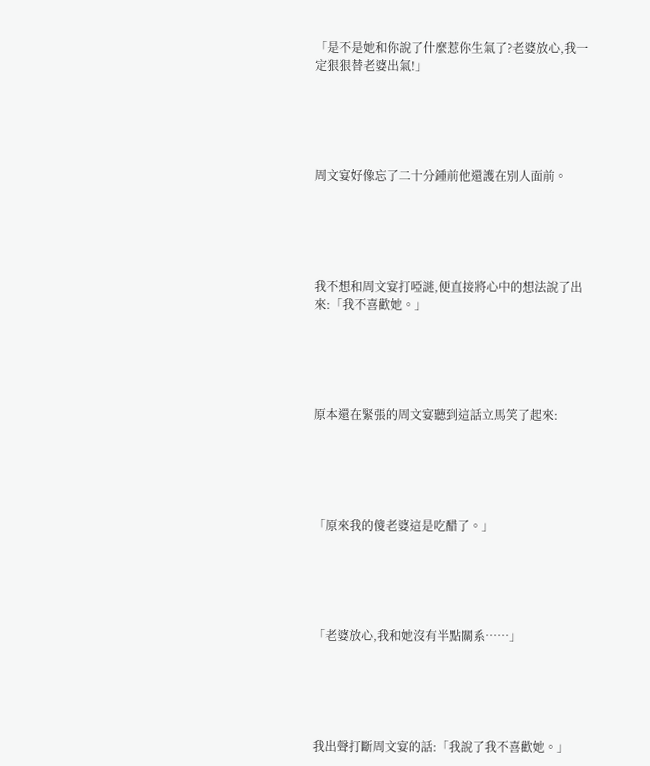「是不是她和你說了什麼惹你生氣了?老婆放心,我一定狠狠替老婆出氣!」





周文宴好像忘了二十分鍾前他還護在別人面前。





我不想和周文宴打啞謎,便直接將心中的想法說了出來:「我不喜歡她。」





原本還在緊張的周文宴聽到這話立馬笑了起來:





「原來我的傻老婆這是吃醋了。」





「老婆放心,我和她沒有半點關系……」





我出聲打斷周文宴的話:「我說了我不喜歡她。」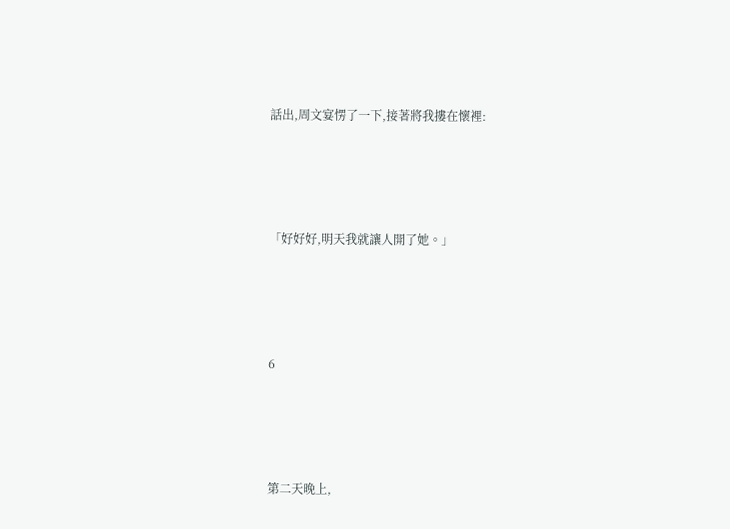話出,周文宴愣了一下,接著將我摟在懷裡:





「好好好,明天我就讓人開了她。」





6





第二天晚上,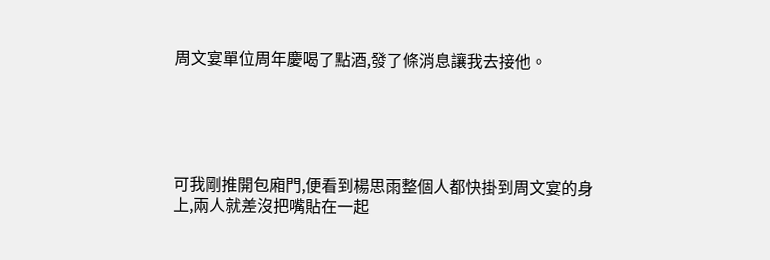周文宴單位周年慶喝了點酒,發了條消息讓我去接他。





可我剛推開包廂門,便看到楊思雨整個人都快掛到周文宴的身上,兩人就差沒把嘴貼在一起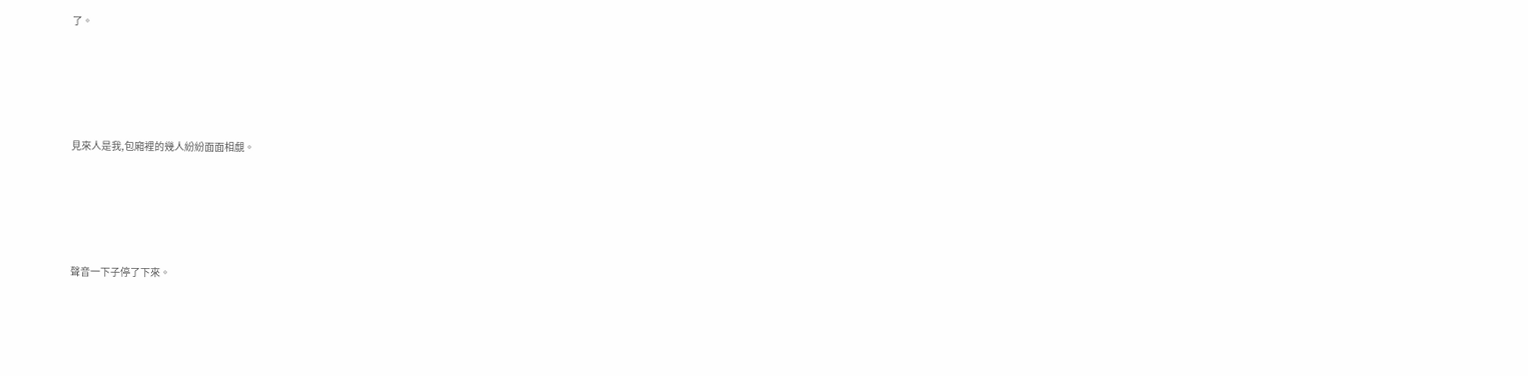了。





見來人是我,包廂裡的幾人紛紛面面相覷。





聲音一下子停了下來。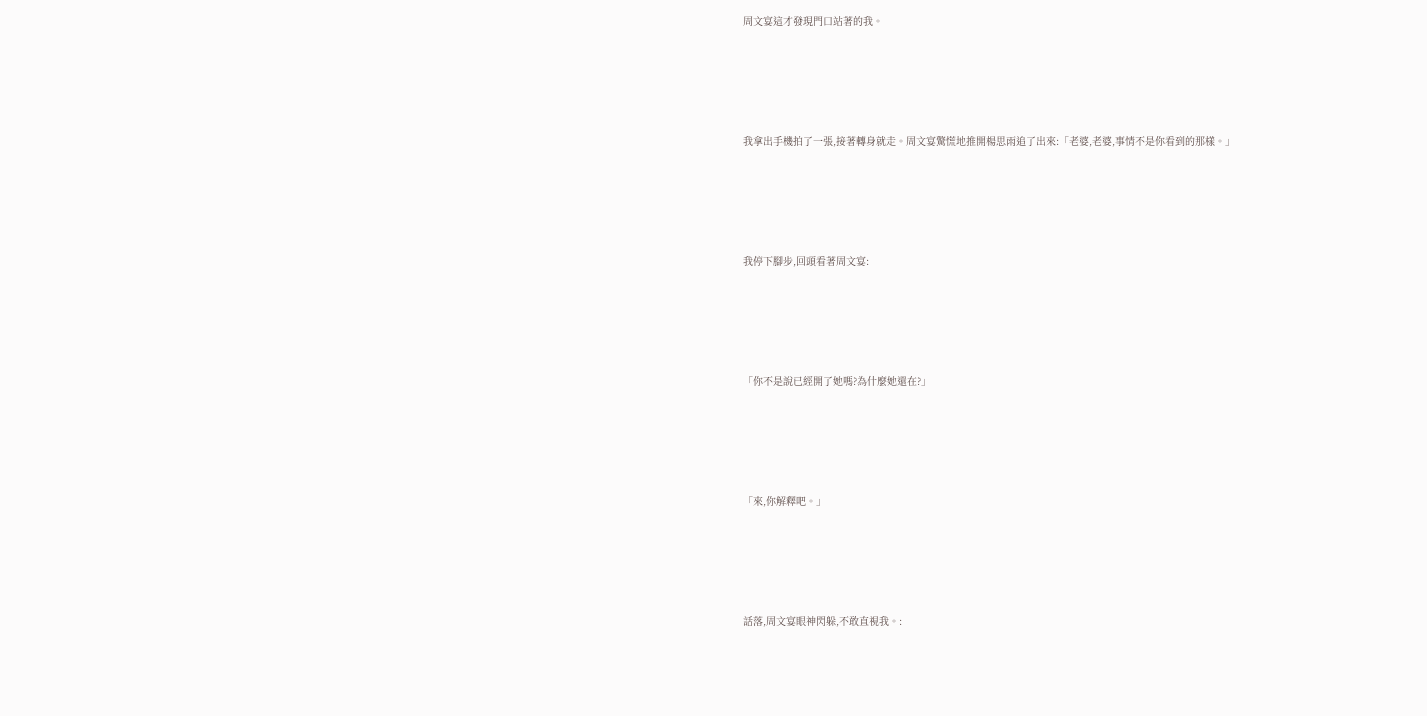周文宴這才發現門口站著的我。





我拿出手機拍了一張,接著轉身就走。周文宴驚慌地推開楊思雨追了出來:「老婆,老婆,事情不是你看到的那樣。」





我停下腳步,回頭看著周文宴:





「你不是說已經開了她嗎?為什麼她還在?」





「來,你解釋吧。」





話落,周文宴眼神閃躲,不敢直視我。: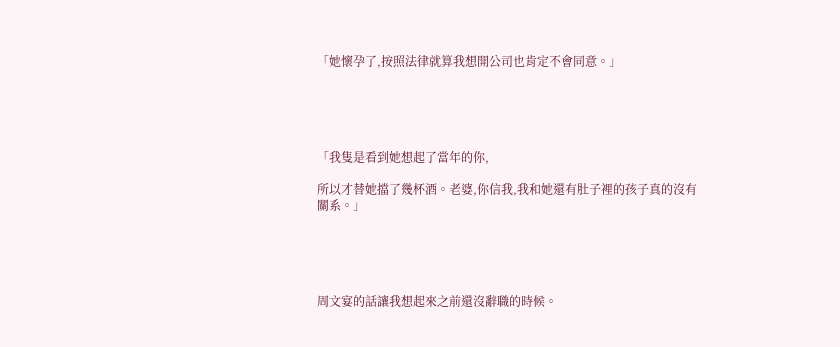「她懷孕了,按照法律就算我想開公司也肯定不會同意。」





「我隻是看到她想起了當年的你,

所以才替她擋了幾杯酒。老婆,你信我,我和她還有肚子裡的孩子真的沒有關系。」





周文宴的話讓我想起來之前還沒辭職的時候。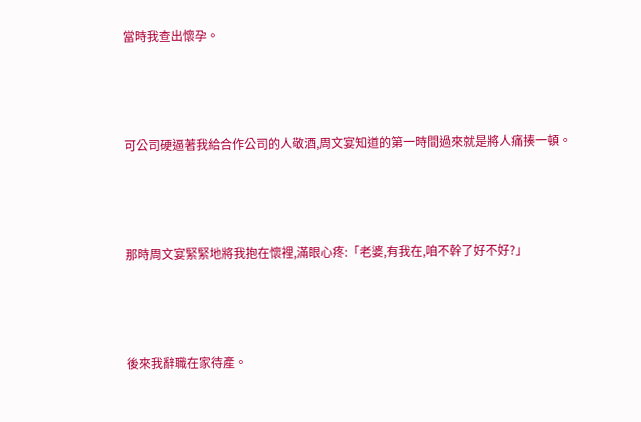當時我查出懷孕。





可公司硬逼著我給合作公司的人敬酒,周文宴知道的第一時間過來就是將人痛揍一頓。





那時周文宴緊緊地將我抱在懷裡,滿眼心疼:「老婆,有我在,咱不幹了好不好?」





後來我辭職在家待產。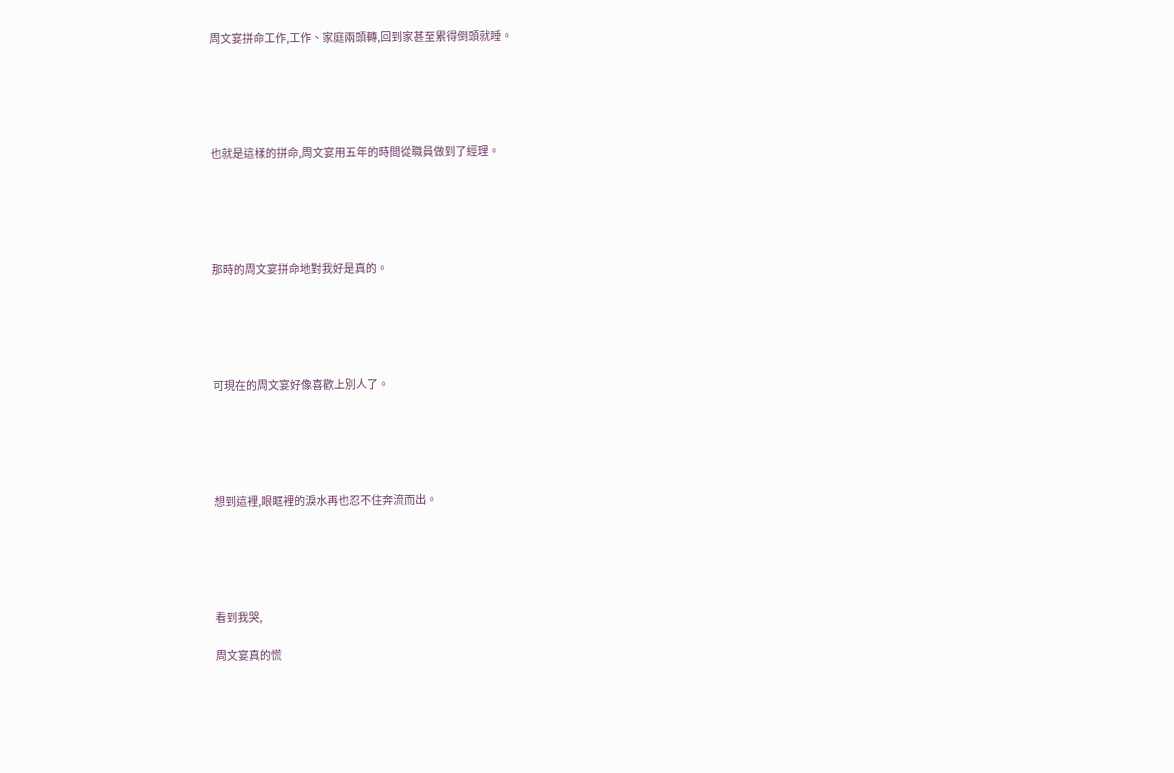周文宴拼命工作,工作、家庭兩頭轉,回到家甚至累得倒頭就睡。





也就是這樣的拼命,周文宴用五年的時間從職員做到了經理。





那時的周文宴拼命地對我好是真的。





可現在的周文宴好像喜歡上別人了。





想到這裡,眼眶裡的淚水再也忍不住奔流而出。





看到我哭,

周文宴真的慌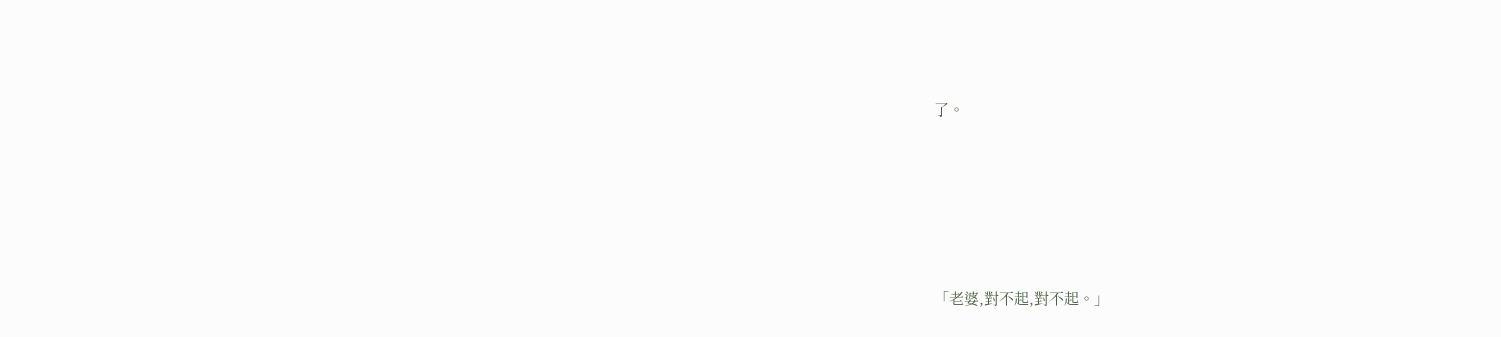了。





「老婆,對不起,對不起。」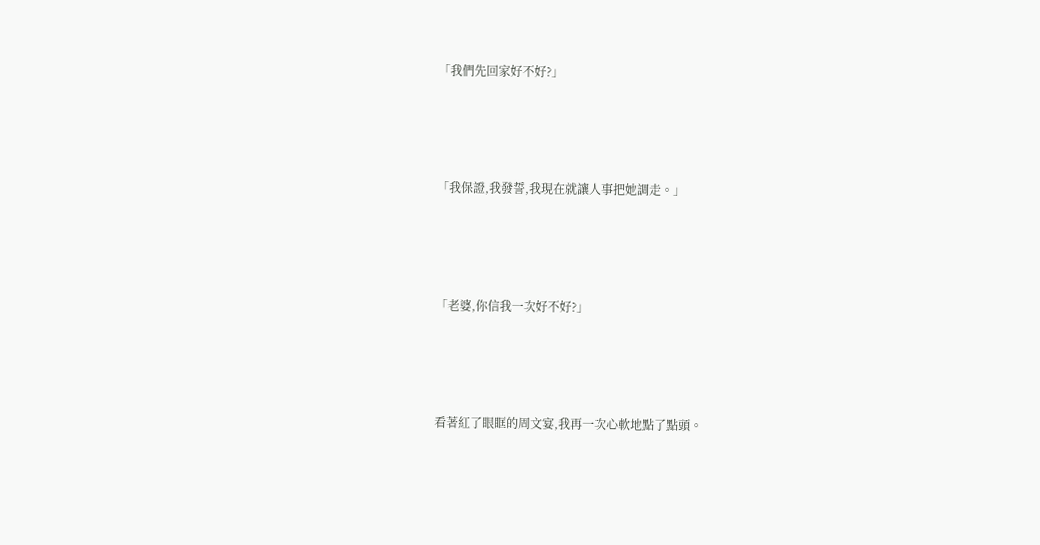「我們先回家好不好?」





「我保證,我發誓,我現在就讓人事把她調走。」





「老婆,你信我一次好不好?」





看著紅了眼眶的周文宴,我再一次心軟地點了點頭。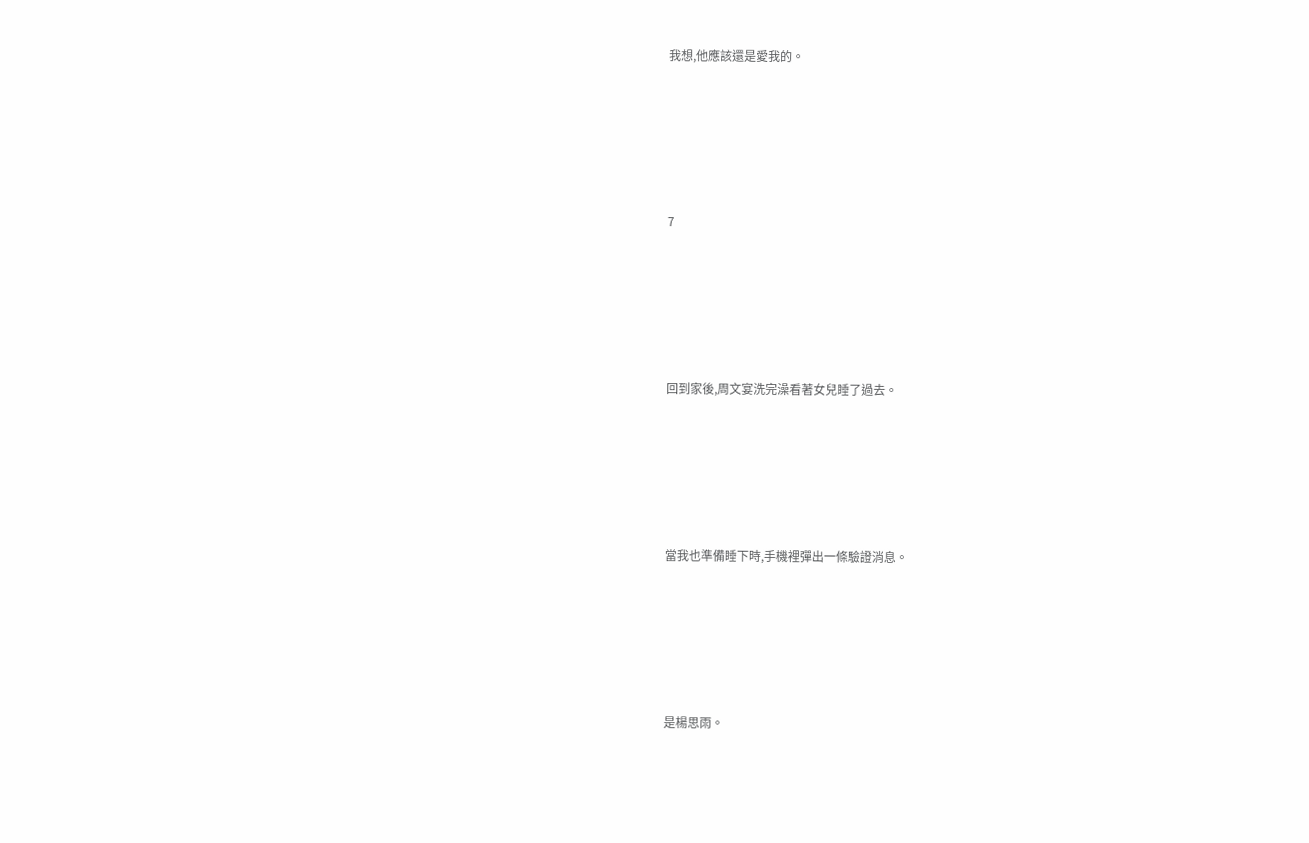我想,他應該還是愛我的。





7





回到家後,周文宴洗完澡看著女兒睡了過去。





當我也準備睡下時,手機裡彈出一條驗證消息。





是楊思雨。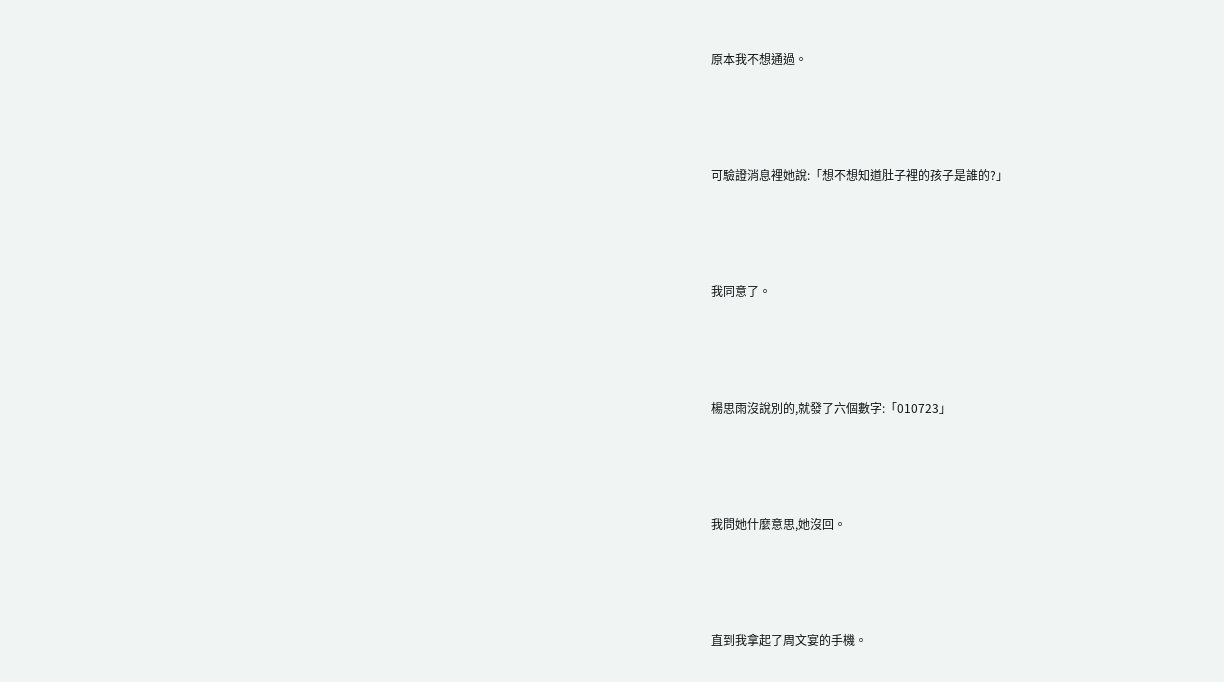原本我不想通過。





可驗證消息裡她說:「想不想知道肚子裡的孩子是誰的?」





我同意了。





楊思雨沒說別的,就發了六個數字:「010723」





我問她什麼意思,她沒回。





直到我拿起了周文宴的手機。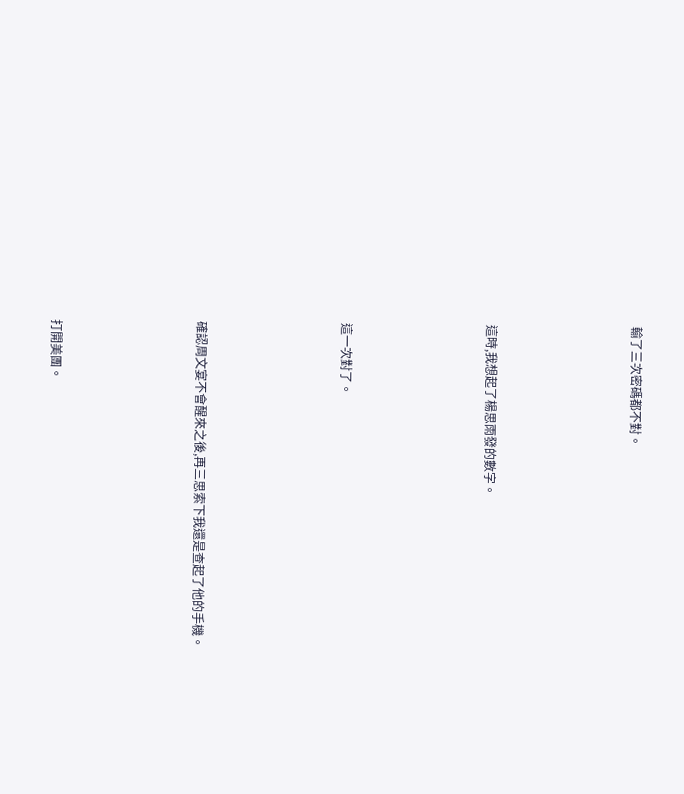輸了三次密碼都不對。





這時,我想起了楊思雨發的數字。





這一次對了。





確認周文宴不會醒來之後,再三思索下我還是查起了他的手機。





打開美團。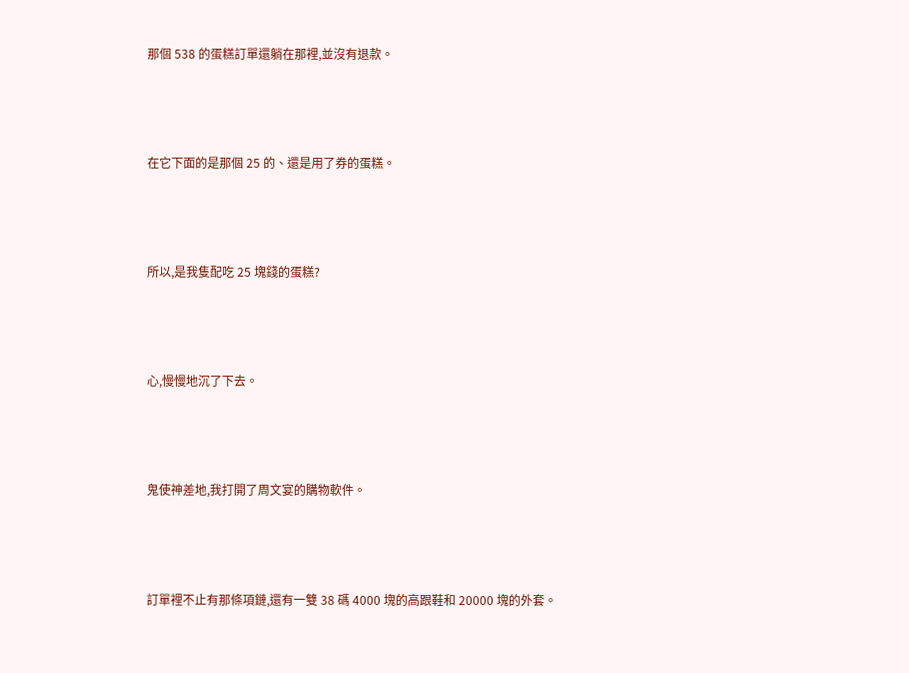那個 538 的蛋糕訂單還躺在那裡,並沒有退款。





在它下面的是那個 25 的、還是用了券的蛋糕。





所以,是我隻配吃 25 塊錢的蛋糕?





心,慢慢地沉了下去。





鬼使神差地,我打開了周文宴的購物軟件。





訂單裡不止有那條項鏈,還有一雙 38 碼 4000 塊的高跟鞋和 20000 塊的外套。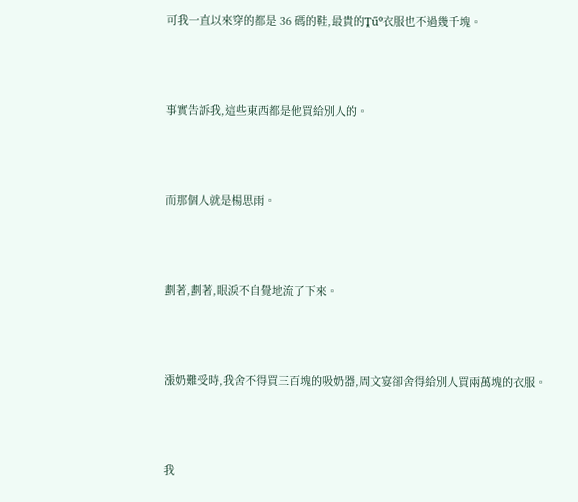可我一直以來穿的都是 36 碼的鞋,最貴的Ṱű⁰衣服也不過幾千塊。





事實告訴我,這些東西都是他買給別人的。





而那個人就是楊思雨。





劃著,劃著,眼淚不自覺地流了下來。





漲奶難受時,我舍不得買三百塊的吸奶器,周文宴卻舍得給別人買兩萬塊的衣服。





我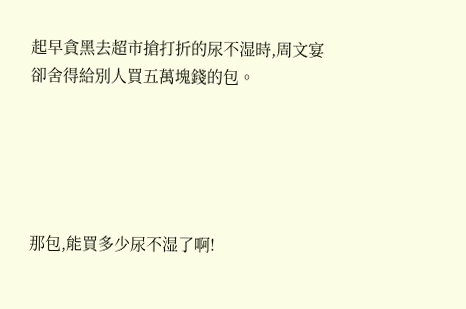起早貪黑去超市搶打折的尿不湿時,周文宴卻舍得給別人買五萬塊錢的包。





那包,能買多少尿不湿了啊!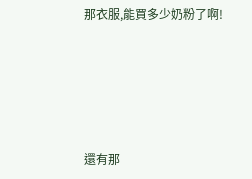那衣服,能買多少奶粉了啊!





還有那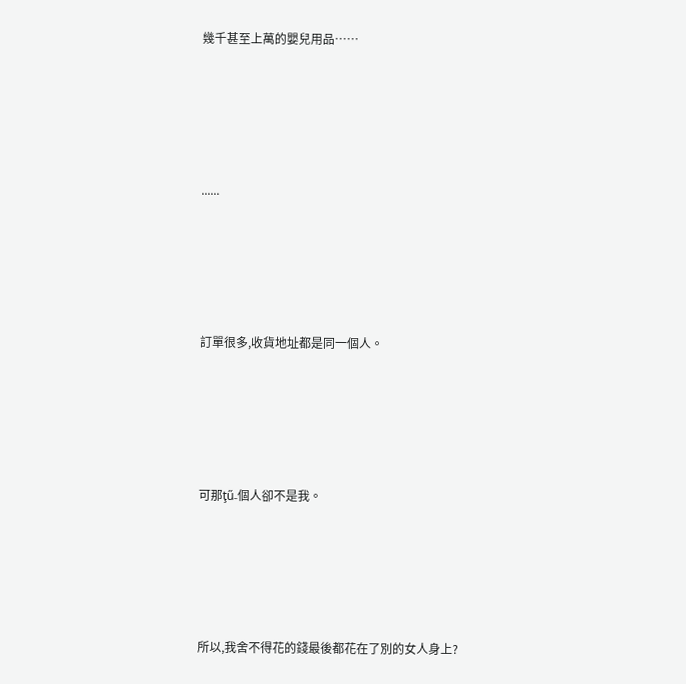幾千甚至上萬的嬰兒用品……





......





訂單很多,收貨地址都是同一個人。





可那ţű₋個人卻不是我。





所以,我舍不得花的錢最後都花在了別的女人身上?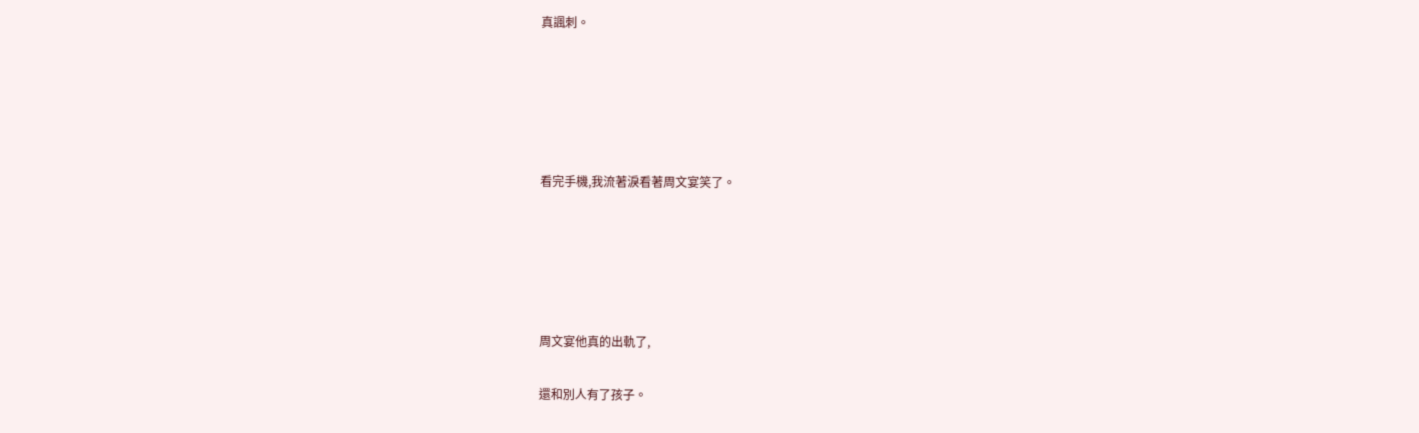真諷刺。





看完手機,我流著淚看著周文宴笑了。





周文宴他真的出軌了,

還和別人有了孩子。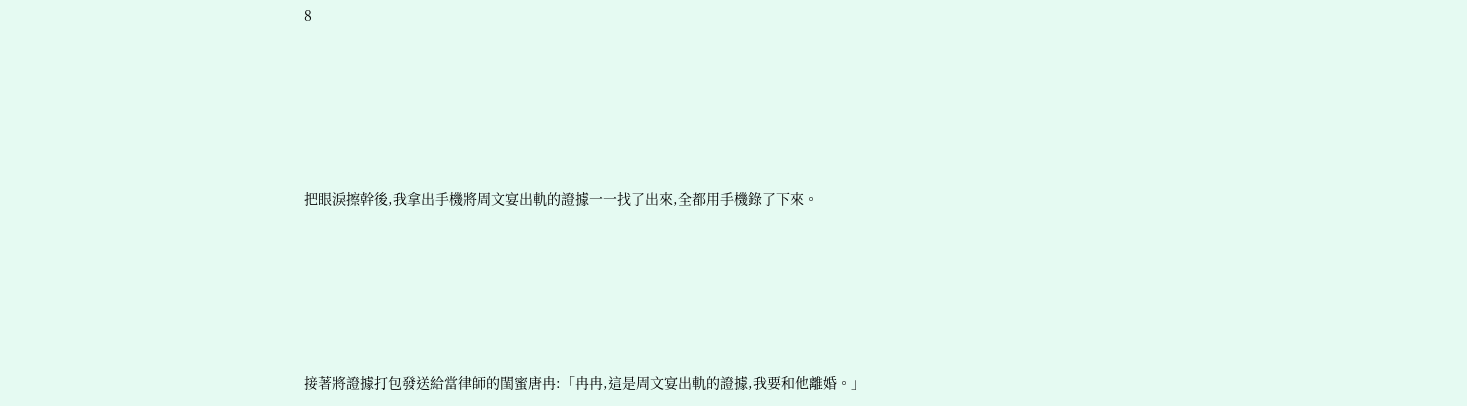8





把眼淚擦幹後,我拿出手機將周文宴出軌的證據一一找了出來,全都用手機錄了下來。





接著將證據打包發送給當律師的閨蜜唐冉:「冉冉,這是周文宴出軌的證據,我要和他離婚。」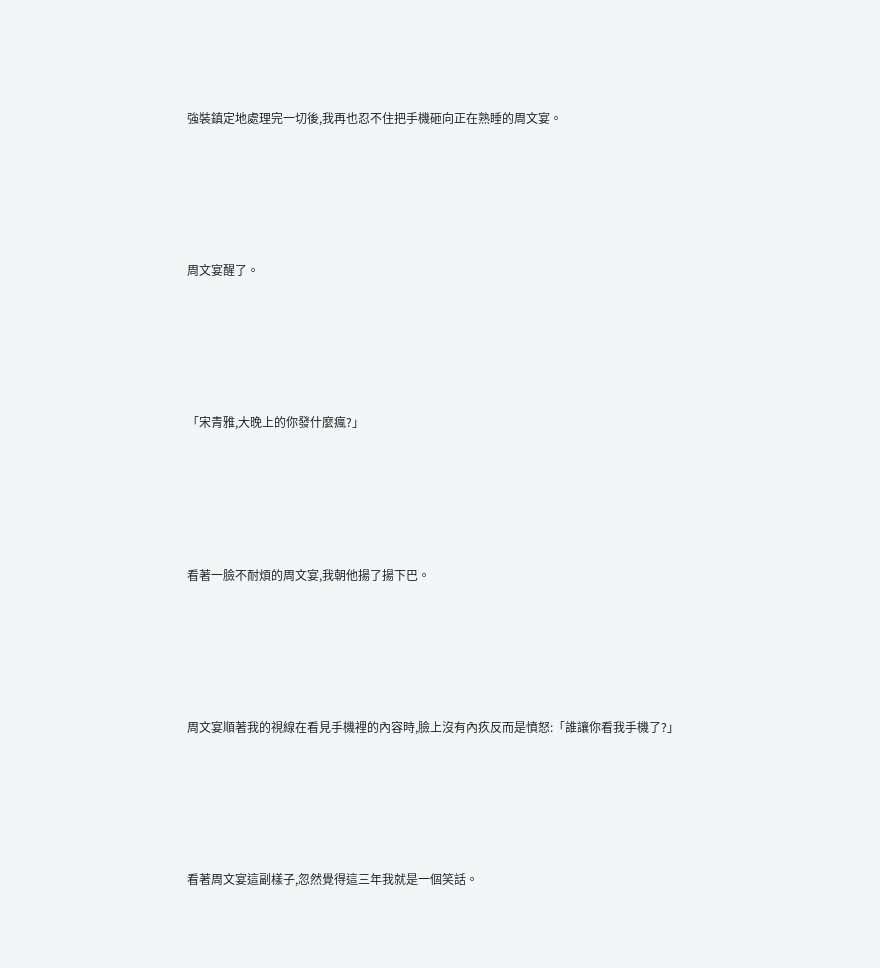強裝鎮定地處理完一切後,我再也忍不住把手機砸向正在熟睡的周文宴。





周文宴醒了。





「宋青雅,大晚上的你發什麼瘋?」





看著一臉不耐煩的周文宴,我朝他揚了揚下巴。





周文宴順著我的視線在看見手機裡的內容時,臉上沒有內疚反而是憤怒:「誰讓你看我手機了?」





看著周文宴這副樣子,忽然覺得這三年我就是一個笑話。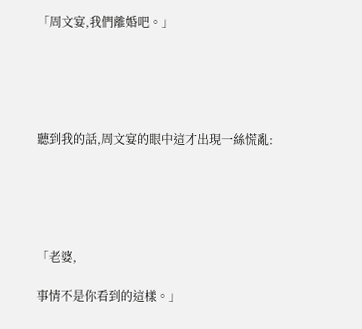「周文宴,我們離婚吧。」





聽到我的話,周文宴的眼中這才出現一絲慌亂:





「老婆,

事情不是你看到的這樣。」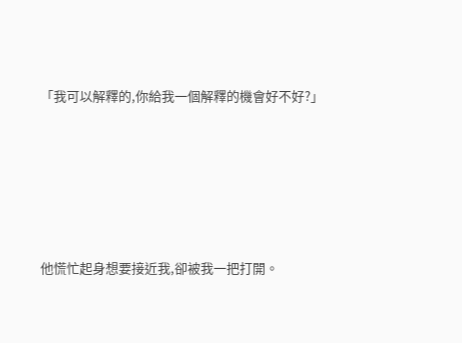「我可以解釋的,你給我一個解釋的機會好不好?」





他慌忙起身想要接近我,卻被我一把打開。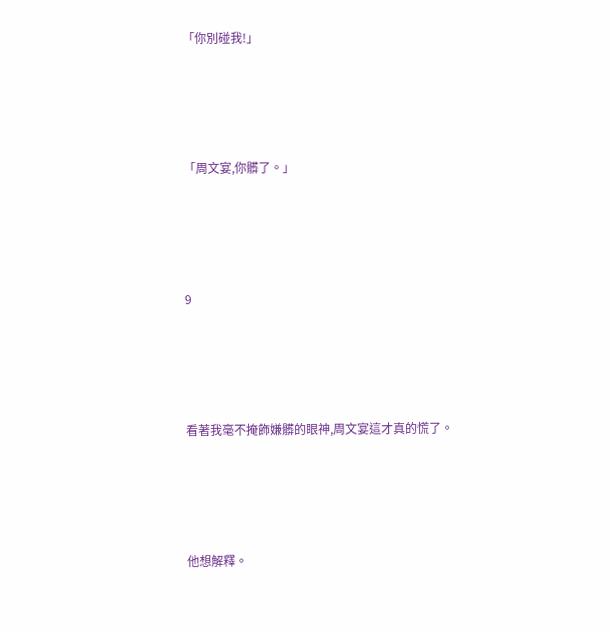「你別碰我!」





「周文宴,你髒了。」





9





看著我毫不掩飾嫌髒的眼神,周文宴這才真的慌了。





他想解釋。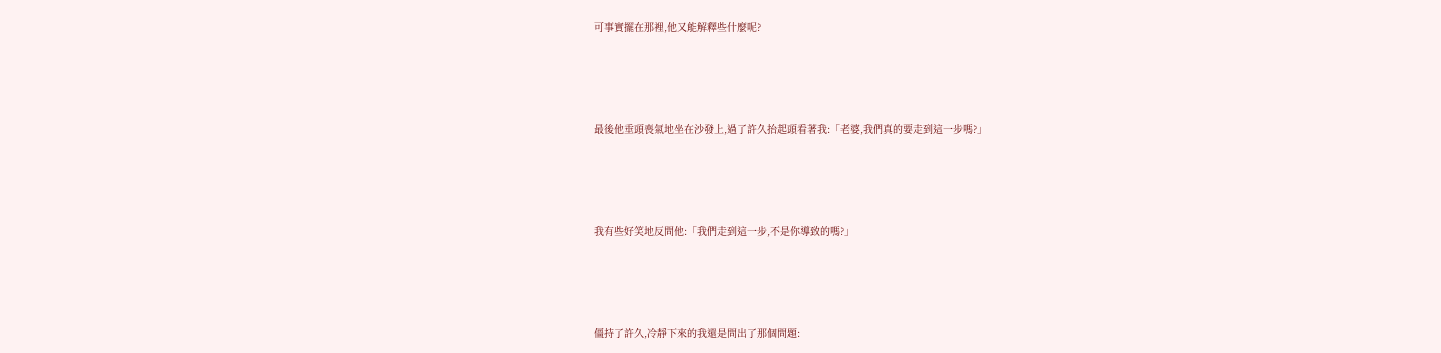可事實擺在那裡,他又能解釋些什麼呢?





最後他垂頭喪氣地坐在沙發上,過了許久抬起頭看著我:「老婆,我們真的要走到這一步嗎?」





我有些好笑地反問他:「我們走到這一步,不是你導致的嗎?」





僵持了許久,冷靜下來的我還是問出了那個問題: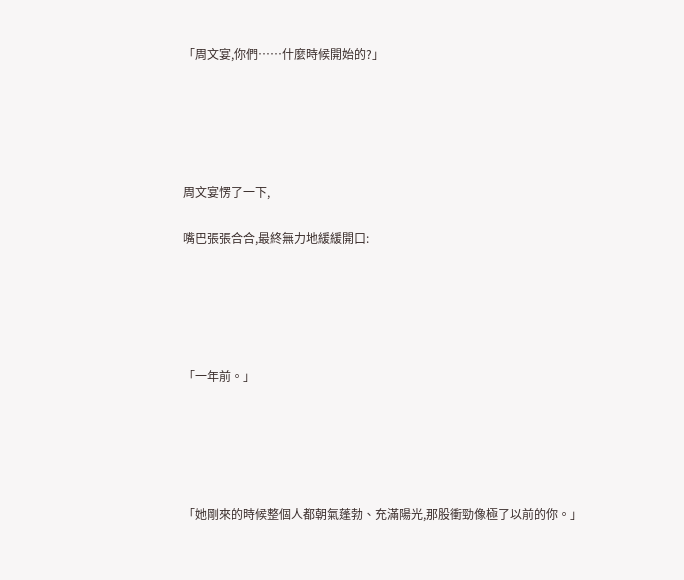「周文宴,你們……什麼時候開始的?」





周文宴愣了一下,

嘴巴張張合合,最終無力地緩緩開口:





「一年前。」





「她剛來的時候整個人都朝氣蓬勃、充滿陽光,那股衝勁像極了以前的你。」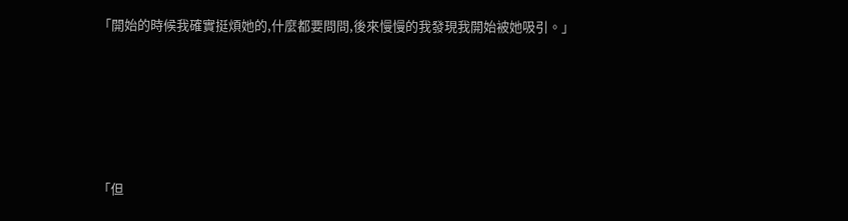「開始的時候我確實挺煩她的,什麼都要問問,後來慢慢的我發現我開始被她吸引。」





「但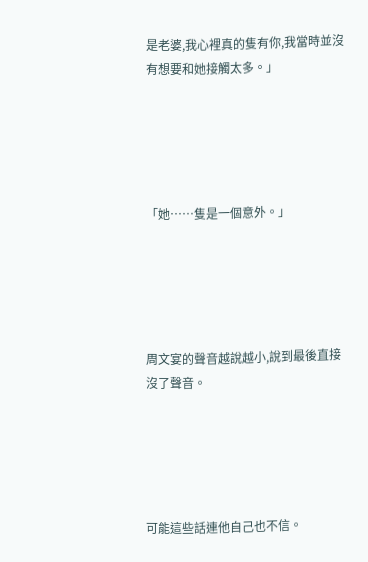是老婆,我心裡真的隻有你,我當時並沒有想要和她接觸太多。」





「她……隻是一個意外。」





周文宴的聲音越說越小,說到最後直接沒了聲音。





可能這些話連他自己也不信。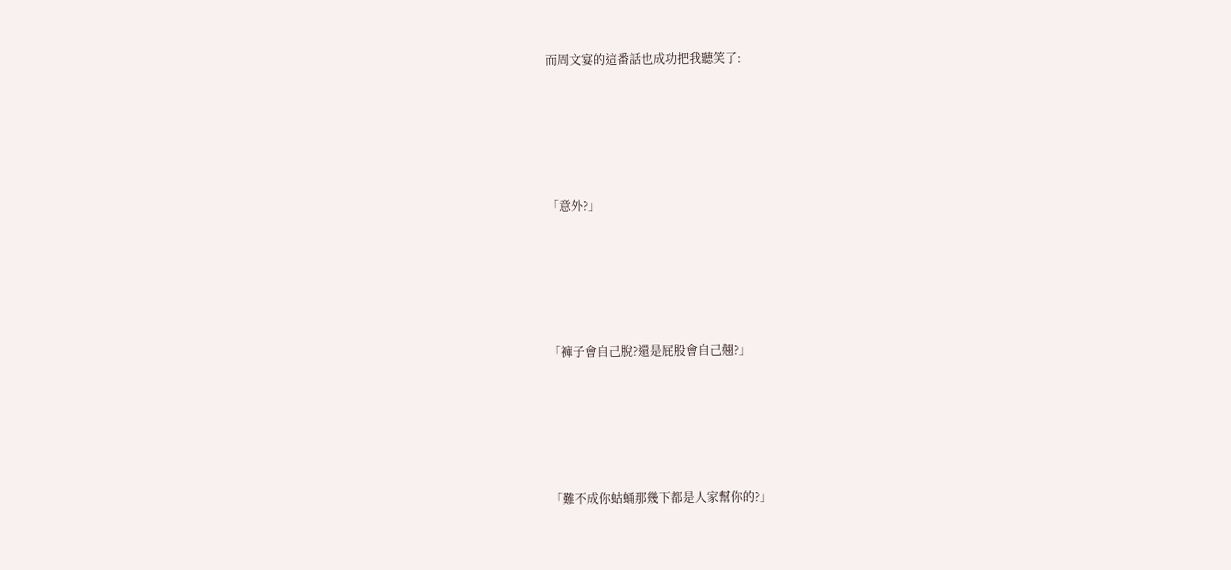而周文宴的這番話也成功把我聽笑了:





「意外?」





「褲子會自己脫?還是屁股會自己翹?」





「難不成你蛄蛹那幾下都是人家幫你的?」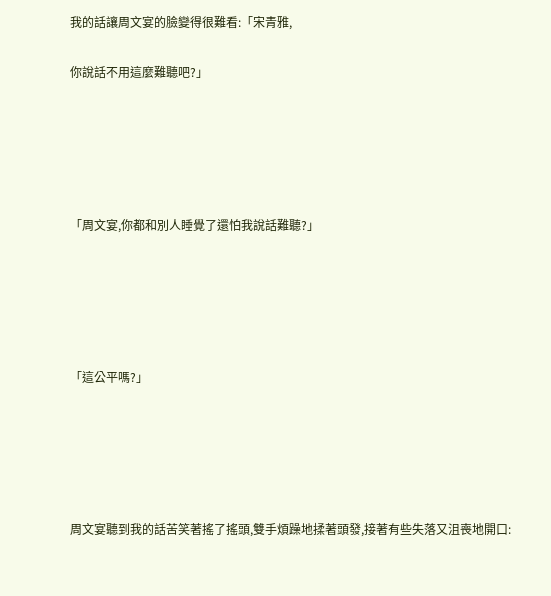我的話讓周文宴的臉變得很難看:「宋青雅,

你說話不用這麼難聽吧?」





「周文宴,你都和別人睡覺了還怕我說話難聽?」





「這公平嗎?」





周文宴聽到我的話苦笑著搖了搖頭,雙手煩躁地揉著頭發,接著有些失落又沮喪地開口: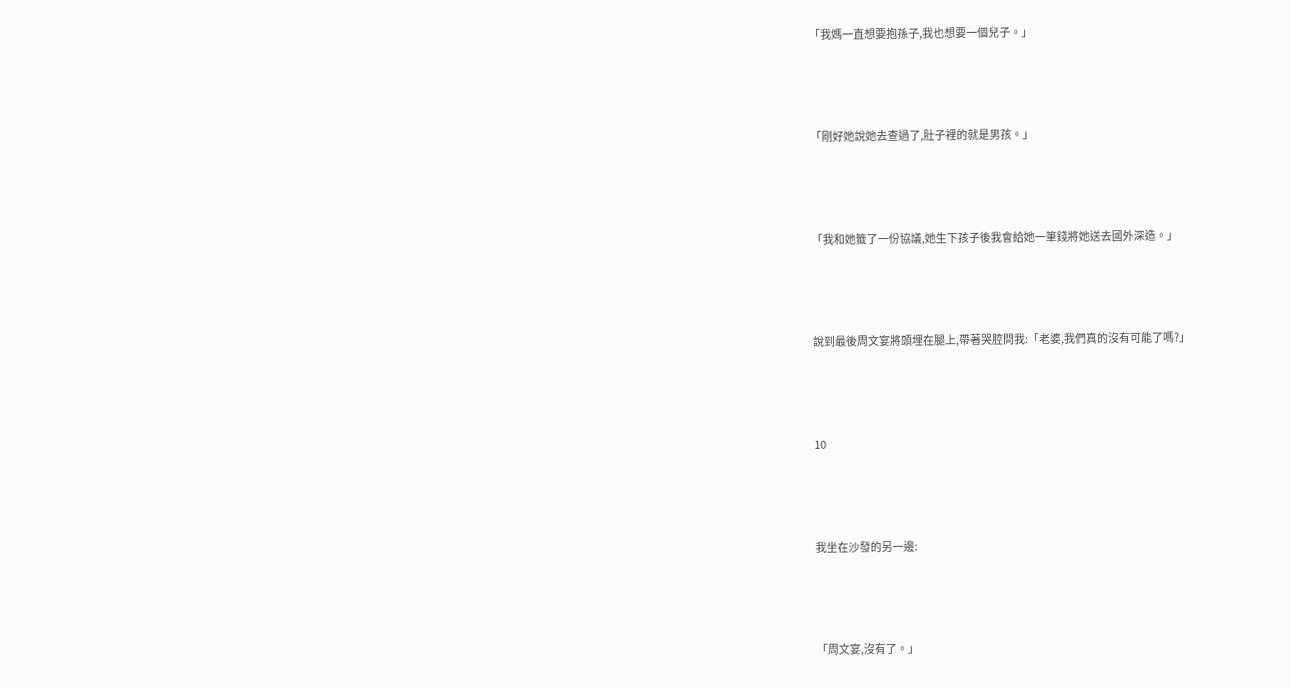「我媽一直想要抱孫子,我也想要一個兒子。」





「剛好她說她去查過了,肚子裡的就是男孩。」





「我和她籤了一份協議,她生下孩子後我會給她一筆錢將她送去國外深造。」





說到最後周文宴將頭埋在腿上,帶著哭腔問我:「老婆,我們真的沒有可能了嗎?」





10





我坐在沙發的另一邊:





「周文宴,沒有了。」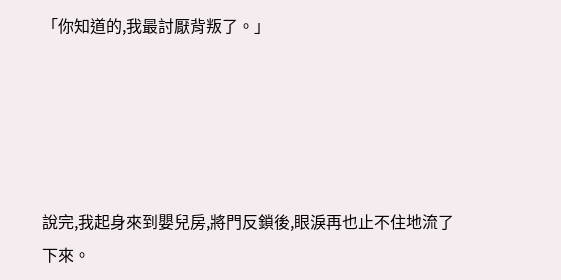「你知道的,我最討厭背叛了。」





說完,我起身來到嬰兒房,將門反鎖後,眼淚再也止不住地流了下來。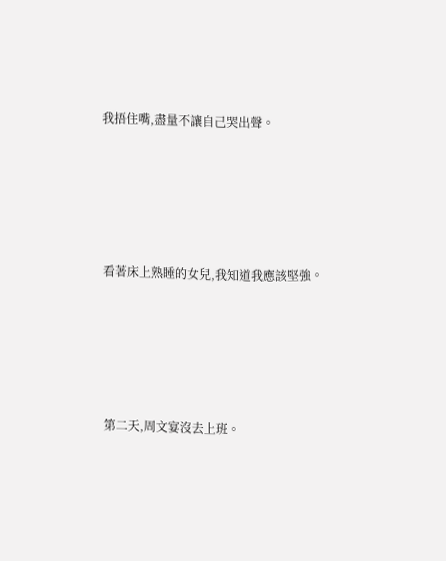我捂住嘴,盡量不讓自己哭出聲。





看著床上熟睡的女兒,我知道我應該堅強。





第二天,周文宴沒去上班。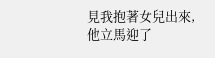見我抱著女兒出來,他立馬迎了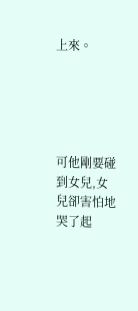上來。





可他剛要碰到女兒,女兒卻害怕地哭了起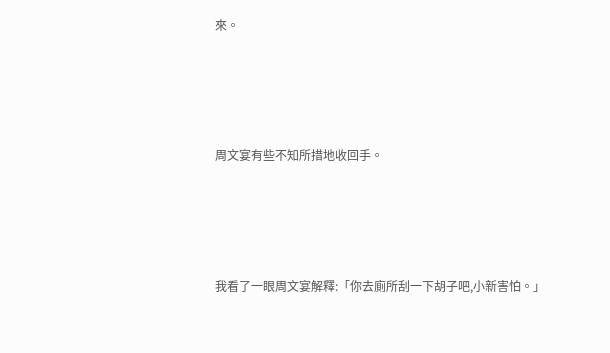來。





周文宴有些不知所措地收回手。





我看了一眼周文宴解釋:「你去廁所刮一下胡子吧,小新害怕。」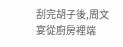刮完胡子後,周文宴從廚房裡端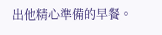出他精心準備的早餐。